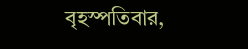বৃহস্পতিবার,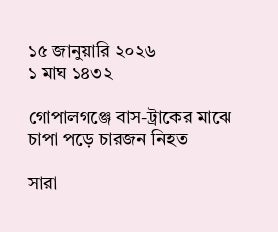১৫ জানুয়ারি ২০২৬
১ মাঘ ১৪৩২

গোপালগঞ্জে বাস-ট্রাকের মাঝে চাপা পড়ে চারজন নিহত

সারা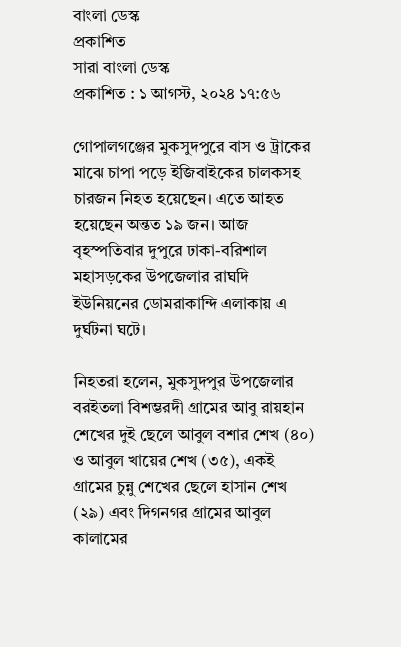বাংলা ডেস্ক
প্রকাশিত
সারা বাংলা ডেস্ক
প্রকাশিত : ১ আগস্ট, ২০২৪ ১৭:৫৬

গোপালগঞ্জের মুকসুদপুরে বাস ও ট্রাকের মাঝে চাপা পড়ে ইজিবাইকের চালকসহ চারজন নিহত হয়েছেন। এতে আহত হয়েছেন অন্তত ১৯ জন। আজ বৃহস্পতিবার দুপুরে ঢাকা-বরিশাল মহাসড়কের উপজেলার রাঘদি ইউনিয়নের ডোমরাকান্দি এলাকায় এ দুর্ঘটনা ঘটে।

নিহতরা হলেন, মুকসুদপুর উপজেলার বরইতলা বিশম্ভরদী গ্রামের আবু রায়হান শেখের দুই ছেলে আবুল বশার শেখ (৪০) ও আবুল খায়ের শেখ (৩৫), একই গ্রামের চুন্নু শেখের ছেলে হাসান শেখ (২৯) এবং দিগনগর গ্রামের আবুল কালামের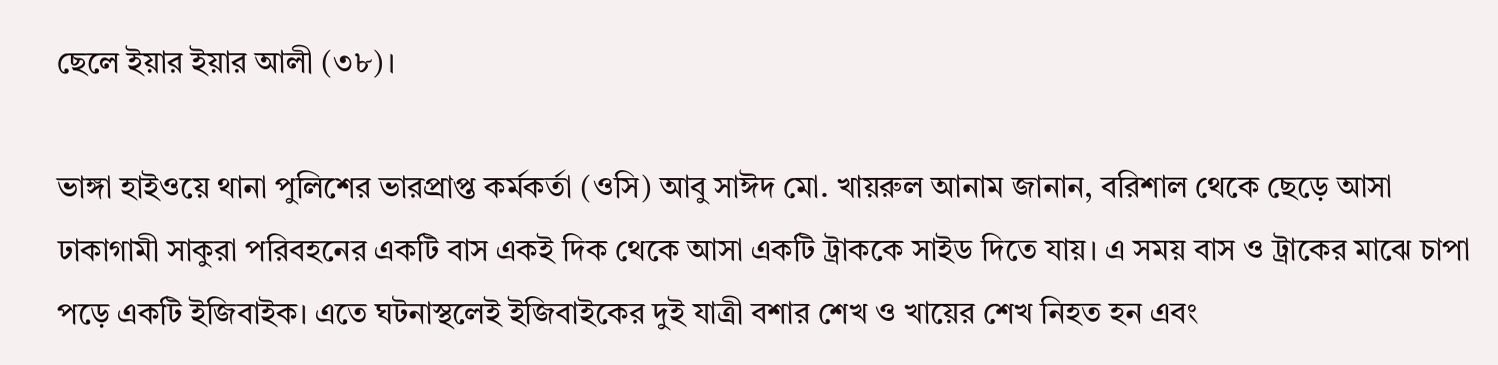ছেলে ইয়ার ইয়ার আলী (৩৮)।

ভাঙ্গা হাইওয়ে থানা পুলিশের ভারপ্রাপ্ত কর্মকর্তা (ওসি) আবু সাঈদ মো. খায়রুল আনাম জানান, বরিশাল থেকে ছেড়ে আসা ঢাকাগামী সাকুরা পরিবহনের একটি বাস একই দিক থেকে আসা একটি ট্রাককে সাইড দিতে যায়। এ সময় বাস ও ট্রাকের মাঝে চাপা পড়ে একটি ইজিবাইক। এতে ঘটনাস্থলেই ইজিবাইকের দুই যাত্রী বশার শেখ ও খায়ের শেখ নিহত হন এবং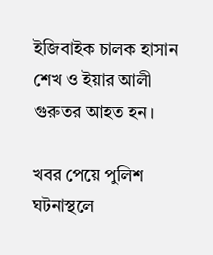ইজিবাইক চালক হাসান শেখ ও ইয়ার আলী গুরুতর আহত হন।

খবর পেয়ে পুলিশ ঘটনাস্থলে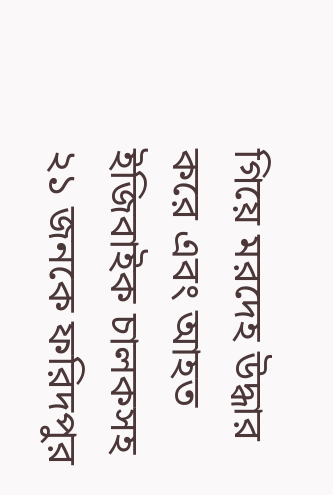গিয়ে মরদেহ উদ্ধার করে এবং আহত ইজিবাইক চালকসহ ২১ জনকে ফরিদপুর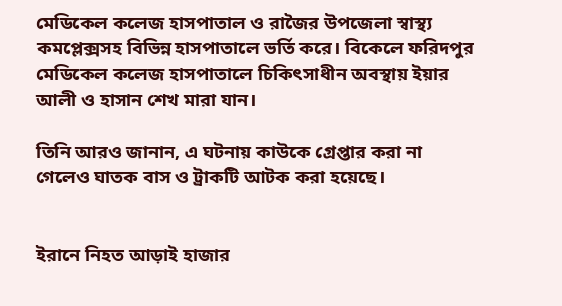মেডিকেল কলেজ হাসপাতাল ও রাজৈর উপজেলা স্বাস্থ্য কমপ্লেক্সসহ বিভিন্ন হাসপাতালে ভর্তি করে। বিকেলে ফরিদপুর মেডিকেল কলেজ হাসপাতালে চিকিৎসাধীন অবস্থায় ইয়ার আলী ও হাসান শেখ মারা যান।

তিনি আরও জানান, এ ঘটনায় কাউকে গ্রেপ্তার করা না গেলেও ঘাতক বাস ও ট্রাকটি আটক করা হয়েছে।


ইরানে নিহত আড়াই হাজার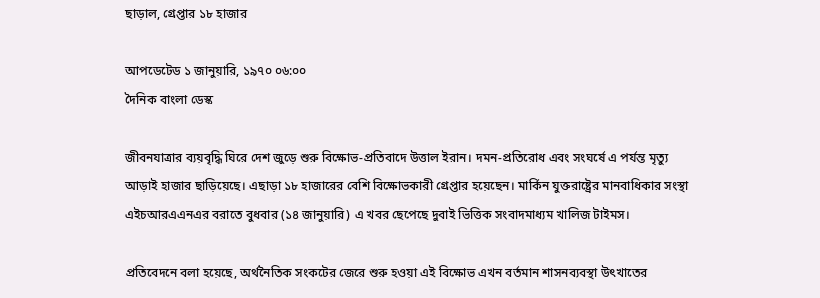ছাড়াল, গ্রেপ্তার ১৮ হাজার

আপডেটেড ১ জানুয়ারি, ১৯৭০ ০৬:০০
দৈনিক বাংলা ডেস্ক

জীবনযাত্রার ব্যয়বৃদ্ধি ঘিরে দেশ জুড়ে শুরু বিক্ষোভ-প্রতিবাদে উত্তাল ইরান। দমন-প্রতিরোধ এবং সংঘর্ষে এ পর্যন্ত মৃত্যু আড়াই হাজার ছাড়িয়েছে। এছাড়া ১৮ হাজারের বেশি বিক্ষোভকারী গ্রেপ্তার হয়েছেন। মার্কিন যুক্তরাষ্ট্রের মানবাধিকার সংস্থা এইচআরএএনএর বরাতে বুধবার (১৪ জানুয়ারি) এ খবর ছেপেছে দুবাই ভিত্তিক সংবাদমাধ্যম খালিজ টাইমস।

প্রতিবেদনে বলা হয়েছে, অর্থনৈতিক সংকটের জেরে শুরু হওয়া এই বিক্ষোভ এখন বর্তমান শাসনব্যবস্থা উৎখাতের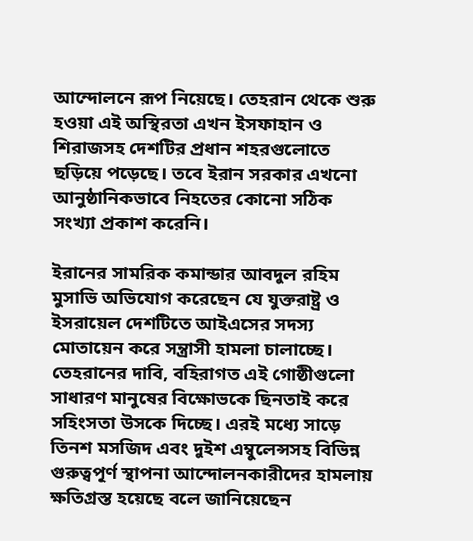আন্দোলনে রূপ নিয়েছে। তেহরান থেকে শুরু হওয়া এই অস্থিরতা এখন ইসফাহান ও শিরাজসহ দেশটির প্রধান শহরগুলোতে ছড়িয়ে পড়েছে। তবে ইরান সরকার এখনো আনুষ্ঠানিকভাবে নিহতের কোনো সঠিক সংখ্যা প্রকাশ করেনি।

ইরানের সামরিক কমান্ডার আবদুল রহিম মুসাভি অভিযোগ করেছেন যে যুক্তরাষ্ট্র ও ইসরায়েল দেশটিতে আইএসের সদস্য মোতায়েন করে সন্ত্রাসী হামলা চালাচ্ছে। তেহরানের দাবি, বহিরাগত এই গোষ্ঠীগুলো সাধারণ মানুষের বিক্ষোভকে ছিনতাই করে সহিংসতা উসকে দিচ্ছে। এরই মধ্যে সাড়ে তিনশ মসজিদ এবং দুইশ এম্বুলেন্সসহ বিভিন্ন গুরুত্বপূর্ণ স্থাপনা আন্দোলনকারীদের হামলায় ক্ষতিগ্রস্ত হয়েছে বলে জানিয়েছেন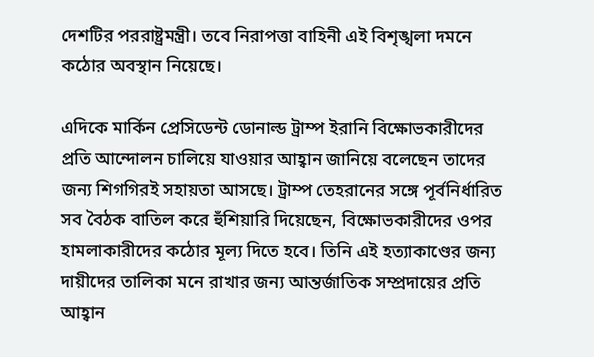দেশটির পররাষ্ট্রমন্ত্রী। তবে নিরাপত্তা বাহিনী এই বিশৃঙ্খলা দমনে কঠোর অবস্থান নিয়েছে।

এদিকে মার্কিন প্রেসিডেন্ট ডোনাল্ড ট্রাম্প ইরানি বিক্ষোভকারীদের প্রতি আন্দোলন চালিয়ে যাওয়ার আহ্বান জানিয়ে বলেছেন তাদের জন্য শিগগিরই সহায়তা আসছে। ট্রাম্প তেহরানের সঙ্গে পূর্বনির্ধারিত সব বৈঠক বাতিল করে হুঁশিয়ারি দিয়েছেন, বিক্ষোভকারীদের ওপর হামলাকারীদের কঠোর মূল্য দিতে হবে। তিনি এই হত্যাকাণ্ডের জন্য দায়ীদের তালিকা মনে রাখার জন্য আন্তর্জাতিক সম্প্রদায়ের প্রতি আহ্বান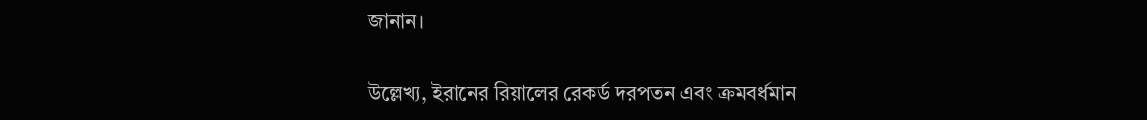জানান।

উল্লেখ্য, ইরানের রিয়ালের রেকর্ড দরপতন এবং ক্রমবর্ধমান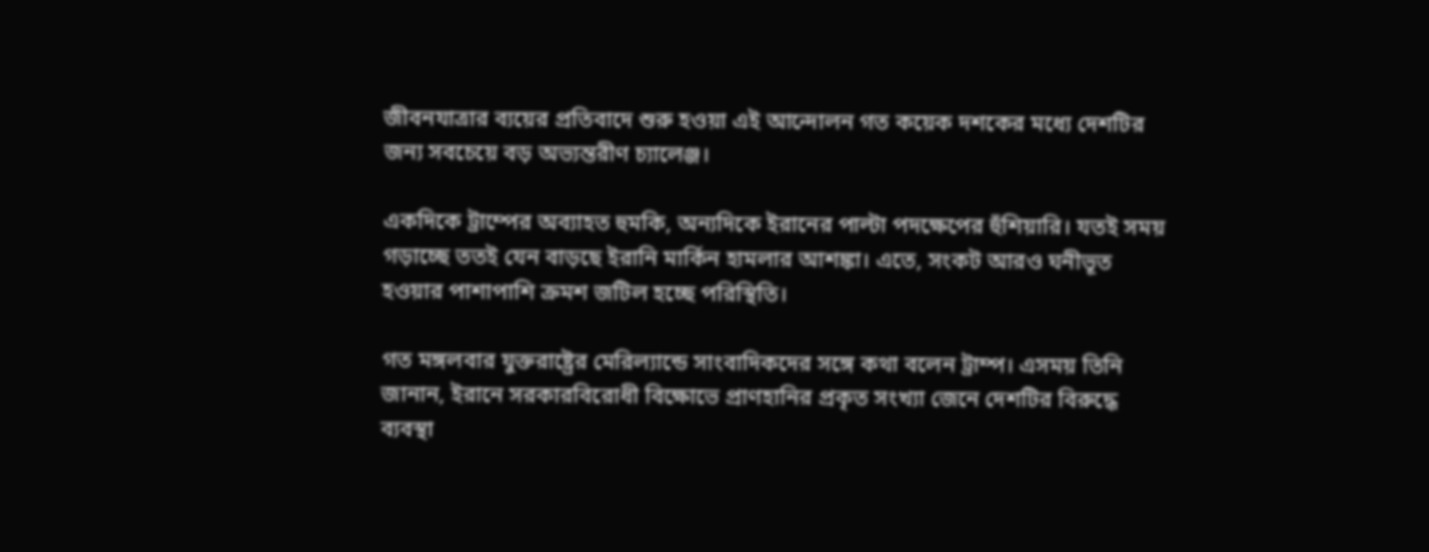জীবনযাত্রার ব্যয়ের প্রতিবাদে শুরু হওয়া এই আন্দোলন গত কয়েক দশকের মধ্যে দেশটির জন্য সবচেয়ে বড় অভ্যন্তরীণ চ্যালেঞ্জ।

একদিকে ট্রাম্পের অব্যাহত হুমকি, অন্যদিকে ইরানের পাল্টা পদক্ষেপের হুঁশিয়ারি। যতই সময় গড়াচ্ছে ততই যেন বাড়ছে ইরানি মার্কিন হামলার আশঙ্কা। এতে, সংকট আরও ঘনীভূত হওয়ার পাশাপাশি ক্রমশ জটিল হচ্ছে পরিস্থিতি।

গত মঙ্গলবার যুক্তরাষ্ট্রের মেরিল্যান্ডে সাংবাদিকদের সঙ্গে কথা বলেন ট্রাম্প। এসময় তিনি জানান, ইরানে সরকারবিরোধী বিক্ষোভে প্রাণহানির প্রকৃত সংখ্যা জেনে দেশটির বিরুদ্ধে ব্যবস্থা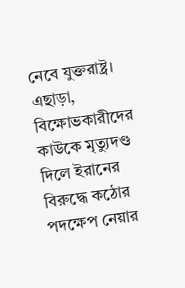নেবে যুক্তরাষ্ট্র। এছাড়া, বিক্ষোভকারীদের কাউকে মৃত্যুদণ্ড দিলে ইরানের বিরুদ্ধে কঠোর পদক্ষেপ নেয়ার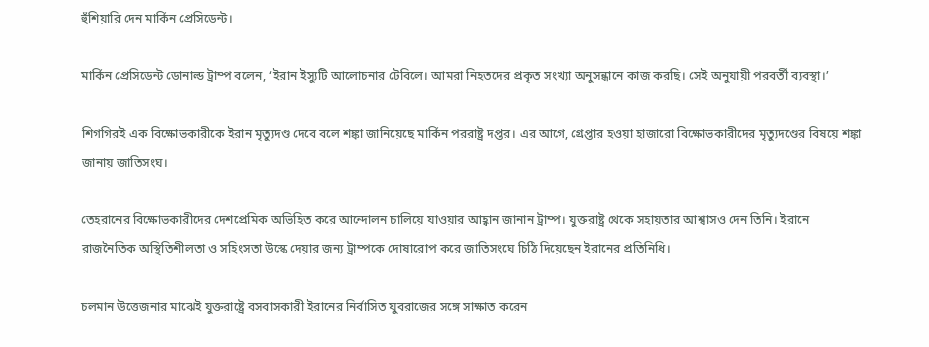হুঁশিয়ারি দেন মার্কিন প্রেসিডেন্ট।

মার্কিন প্রেসিডেন্ট ডোনাল্ড ট্রাম্প বলেন, ‘ইরান ইস্যুটি আলোচনার টেবিলে। আমরা নিহতদের প্রকৃত সংখ্যা অনুসন্ধানে কাজ করছি। সেই অনুযায়ী পরবর্তী ব্যবস্থা।’

শিগগিরই এক বিক্ষোভকারীকে ইরান মৃত্যুদণ্ড দেবে বলে শঙ্কা জানিয়েছে মার্কিন পররাষ্ট্র দপ্তর। এর আগে, গ্রেপ্তার হওয়া হাজারো বিক্ষোভকারীদের মৃত্যুদণ্ডের বিষয়ে শঙ্কা জানায় জাতিসংঘ।

তেহরানের বিক্ষোভকারীদের দেশপ্রেমিক অভিহিত করে আন্দোলন চালিয়ে যাওয়ার আহ্বান জানান ট্রাম্প। যুক্তরাষ্ট্র থেকে সহায়তার আশ্বাসও দেন তিনি। ইরানে রাজনৈতিক অস্থিতিশীলতা ও সহিংসতা উস্কে দেয়ার জন্য ট্রাম্পকে দোষারোপ করে জাতিসংঘে চিঠি দিয়েছেন ইরানের প্রতিনিধি।

চলমান উত্তেজনার মাঝেই যুক্তরাষ্ট্রে বসবাসকারী ইরানের নির্বাসিত যুবরাজের সঙ্গে সাক্ষাত করেন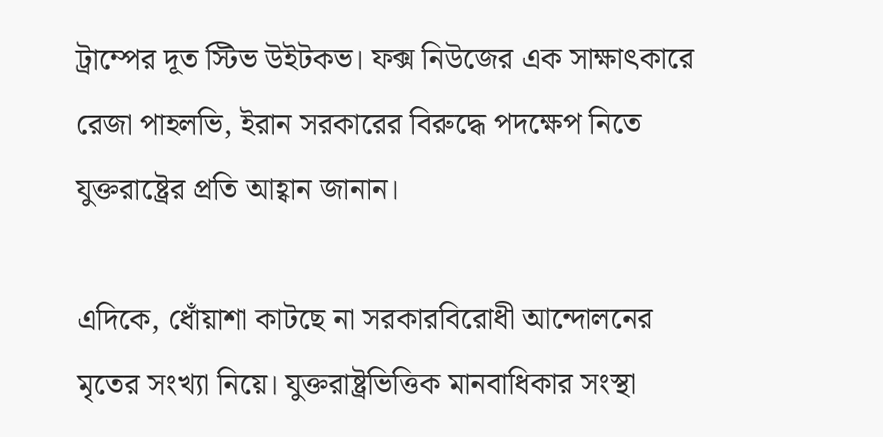ট্রাম্পের দূত স্টিভ উইটকভ। ফক্স নিউজের এক সাক্ষাৎকারে রেজা পাহলভি, ইরান সরকারের বিরুদ্ধে পদক্ষেপ নিতে যুক্তরাষ্ট্রের প্রতি আহ্বান জানান।

এদিকে, ধোঁয়াশা কাটছে না সরকারবিরোধী আন্দোলনের মৃতের সংখ্যা নিয়ে। যুক্তরাষ্ট্রভিত্তিক মানবাধিকার সংস্থা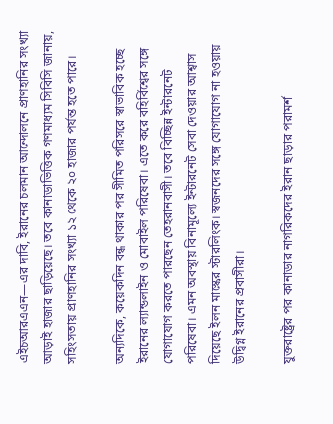এইচআরএএন—এর দাবি, ইরানের চলমান আন্দোলনে প্রাণহানির সংখ্যা আড়াই হাজার ছাড়িয়েছে। তবে কানাডাভিত্তিক গণমাধ্যম সিবিসি জানায়, সহিংসতায় প্রাণহানির সংখ্যা ১২ থেকে ২০ হাজার পর্যন্ত হতে পারে।

অন্যদিকে, কয়েকদিন বন্ধ থাকার পর সীমিত পরিসরে স্বাভাবিক হচ্ছে ইরানের ল্যান্ডলাইন ও মোবাইল পরিষেবা। এতে করে বহির্বিশ্বের সঙ্গে যোগাযোগ করতে পারছেন তেহরানবাসী। তবে বিচ্ছিন্ন ইন্টারনেট পরিষেবা। এমন অবস্থায় বিনামূল্যে ইন্টারনেট সেবা দেওয়ার আশ্বাস দিয়েছে ইলন মাস্কের স্টারলিংক। স্বজনদের সঙ্গে যোগাযোগ না হওয়ায় উদ্বিগ্ন ইরানের প্রবাসীরা।

যুক্তরাষ্ট্রের পর কানাডার নাগরিকদের ইরান ছাড়ার পরামর্শ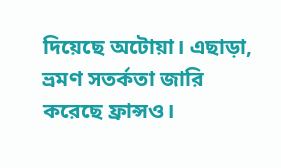দিয়েছে অটোয়া। এছাড়া, ভ্রমণ সতর্কতা জারি করেছে ফ্রান্সও।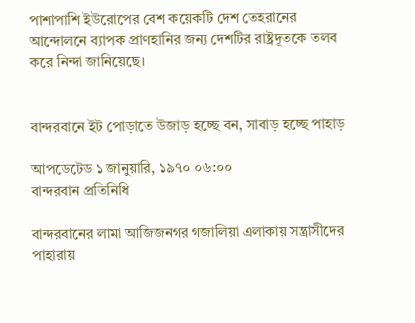পাশাপাশি ইউরোপের বেশ কয়েকটি দেশ তেহরানের আন্দোলনে ব্যাপক প্রাণহানির জন্য দেশটির রাষ্ট্রদূতকে তলব করে নিন্দা জানিয়েছে।


বান্দরবানে ইট পোড়াতে উজাড় হচ্ছে বন, সাবাড় হচ্ছে পাহাড়

আপডেটেড ১ জানুয়ারি, ১৯৭০ ০৬:০০
বান্দরবান প্রতিনিধি

বান্দরবানের লামা আজিজনগর গজালিয়া এলাকায় সন্ত্রাসীদের পাহারায়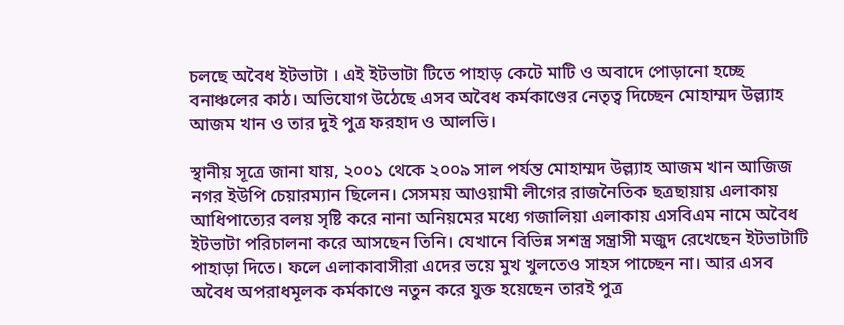চলছে অবৈধ ইটভাটা । এই ইটভাটা টিতে পাহাড় কেটে মাটি ও অবাদে পোড়ানো হচ্ছে বনাঞ্চলের কাঠ। অভিযোগ উঠেছে এসব অবৈধ কর্মকাণ্ডের নেতৃত্ব দিচ্ছেন মোহাম্মদ উল্ল্যাহ আজম খান ও তার দুই পুত্র ফরহাদ ও আলভি।

স্থানীয় সূত্রে জানা যায়, ২০০১ থেকে ২০০৯ সাল পর্যন্ত মোহাম্মদ উল্ল্যাহ আজম খান আজিজ নগর ইউপি চেয়ারম্যান ছিলেন। সেসময় আওয়ামী লীগের রাজনৈতিক ছত্রছায়ায় এলাকায় আধিপাত্যের বলয় সৃষ্টি করে নানা অনিয়মের মধ্যে গজালিয়া এলাকায় এসবিএম নামে অবৈধ ইটভাটা পরিচালনা করে আসছেন তিনি। যেখানে বিভিন্ন সশস্ত্র সন্ত্রাসী মজুদ রেখেছেন ইটভাটাটি পাহাড়া দিতে। ফলে এলাকাবাসীরা এদের ভয়ে মুখ খুলতেও সাহস পাচ্ছেন না। আর এসব অবৈধ অপরাধমূলক কর্মকাণ্ডে নতুন করে যুক্ত হয়েছেন তারই পুত্র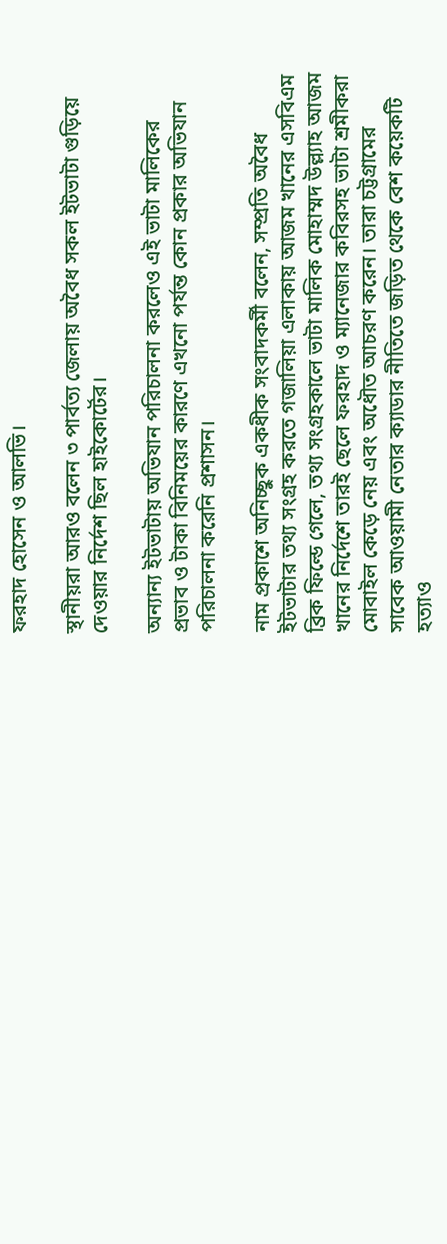ফরহাদ হোসেন ও আলভি।

স্থানীয়রা আরও বলেন ৩ পার্বত্য জেলায় অবৈধ সকল ইটভাটা গুড়িয়ে দেওয়ার নির্দেশ ছিল হাইকোর্টের।

অন্যান্য ইটভাটায় অভিযান পরিচালনা করলেও এই ভাটা মালিকের প্রভাব ও টাকা বিনিময়ের কারণে এখনো পর্যন্ত কোন প্রকার অভিযান পরিচালনা করেনি প্রশাসন।

নাম প্রকাশে অনিচ্ছুক একধীক সংবাদকর্মী বলেন, সম্প্রতি অবৈধ ইটভাটার তথ্য সংগ্রহ করতে গজালিয়া এলাকায় আজম খানের এসবিএম ব্রিক ফিল্ডে গেলে, তথ্য সংগ্রহকালে ভাটা মালিক মোহাম্মদ উল্ল্যাহ আজম খানের নির্দেশে তারই ছেলে ফরহাদ ও ম্যানেজার কবিরসহ ভাটা শ্রমীকরা মোবাইল কেড়ে নেয় এবং অধৌত আচরণ করেন। তারা চট্টগ্রামের সাবেক আওয়ামী নেতার ক্যাডার নীতিতে জড়িত থেকে বেশ কয়েকটি হত্যাও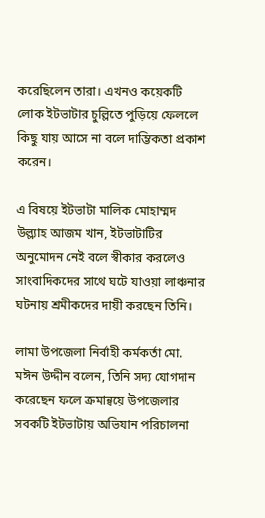করেছিলেন তারা। এখনও কয়েকটি লোক ইটভাটার চুল্লিতে পুড়িয়ে ফেললে কিছু যায় আসে না বলে দাম্ভিকতা প্রকাশ করেন।

এ বিষয়ে ইটভাটা মালিক মোহাম্মদ উল্ল্যাহ আজম খান, ইটভাটাটির অনুমোদন নেই বলে স্বীকার করলেও সাংবাদিকদের সাথে ঘটে যাওয়া লাঞ্চনার ঘটনায় শ্রমীকদের দায়ী করছেন তিনি।

লামা উপজেলা নির্বাহী কর্মকর্তা মো. মঈন উদ্দীন বলেন, তিনি সদ্য যোগদান করেছেন ফলে ক্রমান্বয়ে উপজেলার সবকটি ইটভাটায় অভিযান পরিচালনা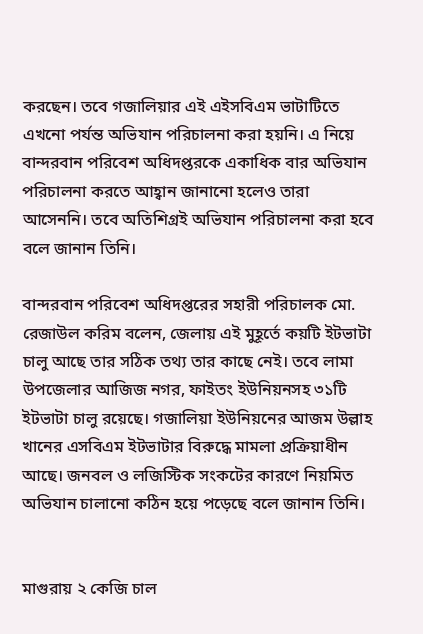করছেন। তবে গজালিয়ার এই এইসবিএম ভাটাটিতে এখনো পর্যন্ত অভিযান পরিচালনা করা হয়নি। এ নিয়ে বান্দরবান পরিবেশ অধিদপ্তরকে একাধিক বার অভিযান পরিচালনা করতে আহ্বান জানানো হলেও তারা আসেননি। তবে অতিশিগ্রই অভিযান পরিচালনা করা হবে বলে জানান তিনি।

বান্দরবান পরিবেশ অধিদপ্তরের সহারী পরিচালক মো. রেজাউল করিম বলেন, জেলায় এই মুহূর্তে কয়টি ইটভাটা চালু আছে তার সঠিক তথ্য তার কাছে নেই। তবে লামা উপজেলার আজিজ নগর, ফাইতং ইউনিয়নসহ ৩১টি ইটভাটা চালু রয়েছে। গজালিয়া ইউনিয়নের আজম উল্লাহ খানের এসবিএম ইটভাটার বিরুদ্ধে মামলা প্রক্রিয়াধীন আছে। জনবল ও লজিস্টিক সংকটের কারণে নিয়মিত অভিযান চালানো কঠিন হয়ে পড়েছে বলে জানান তিনি।


মাগুরায় ২ কেজি চাল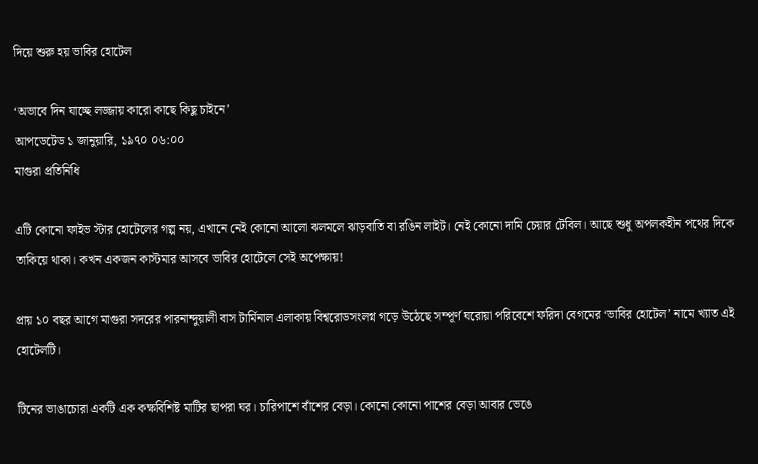দিয়ে শুরু হয় ভাবির হোটেল

‘অভাবে দিন যাচ্ছে লজ্জায় কারো কাছে কিছু চাইনে’
আপডেটেড ১ জানুয়ারি, ১৯৭০ ০৬:০০
মাগুরা প্রতিনিধি

এটি কোনো ফাইভ স্টার হোটেলের গল্প নয়, এখানে নেই কোনো আলো ঝলমলে ঝাড়বাতি বা রঙিন লাইট। নেই কোনো দামি চেয়ার টেবিল। আছে শুধু অপলকহীন পথের দিকে তাকিয়ে থাকা। কখন একজন কাস্টমার আসবে ভাবির হোটেলে সেই অপেক্ষায়!

প্রায় ১০ বছর আগে মাগুরা সদরের পারনান্দুয়ালী বাস টার্মিনাল এলাকায় বিশ্বরোডসংলগ্ন গড়ে উঠেছে সম্পূর্ণ ঘরোয়া পরিবেশে ফরিদা বেগমের ‘ভাবির হোটেল’ নামে খ্যাত এই হোটেলটি।

টিনের ভাঙাচোরা একটি এক কক্ষবিশিষ্ট মাটির ছাপরা ঘর। চারিপাশে বাঁশের বেড়া। কোনো কোনো পাশের বেড়া আবার ভেঙে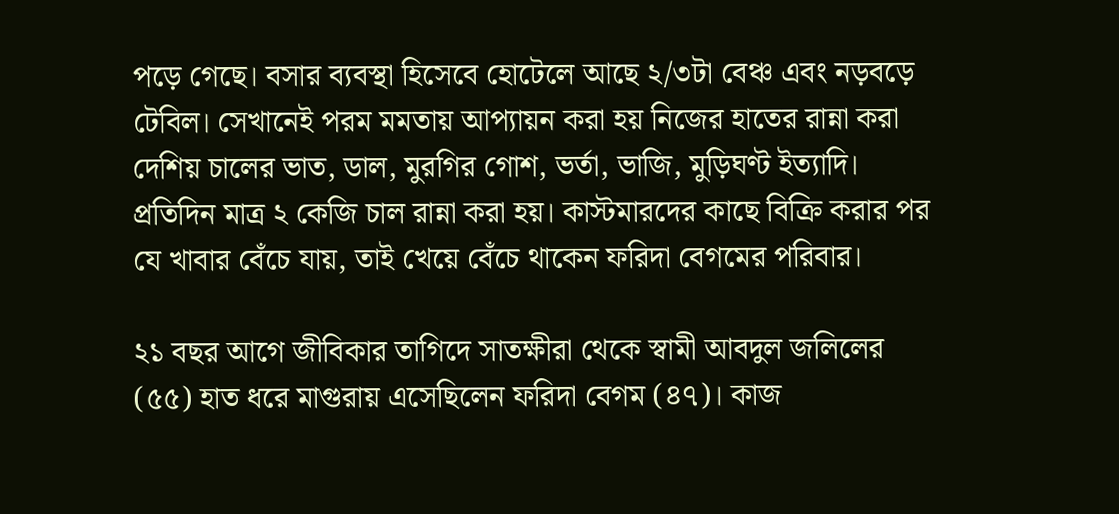পড়ে গেছে। বসার ব্যবস্থা হিসেবে হোটেলে আছে ২/৩টা বেঞ্চ এবং নড়বড়ে টেবিল। সেখানেই পরম মমতায় আপ্যায়ন করা হয় নিজের হাতের রান্না করা দেশিয় চালের ভাত, ডাল, মুরগির গোশ, ভর্তা, ভাজি, মুড়িঘণ্ট ইত্যাদি। প্রতিদিন মাত্র ২ কেজি চাল রান্না করা হয়। কাস্টমারদের কাছে বিক্রি করার পর যে খাবার বেঁচে যায়, তাই খেয়ে বেঁচে থাকেন ফরিদা বেগমের পরিবার।

২১ বছর আগে জীবিকার তাগিদে সাতক্ষীরা থেকে স্বামী আবদুল জলিলের (৫৫) হাত ধরে মাগুরায় এসেছিলেন ফরিদা বেগম (৪৭)। কাজ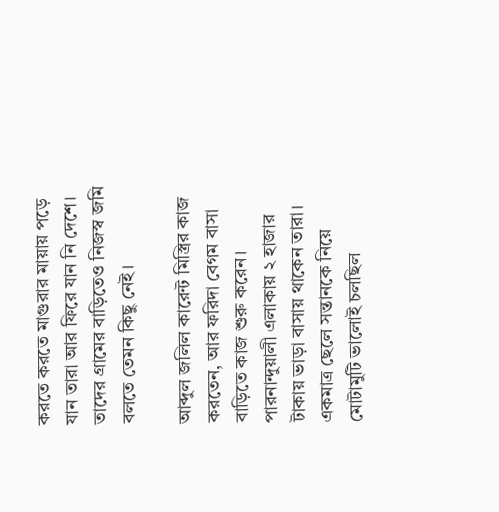করতে করতে মাগুরার মায়ায় পড়ে যান তারা আর ফিরে যান নি দেশে। তাদের গ্রামের বাড়িতেও নিজস্ব জমি বলতে তেমন কিছু নেই।

আব্দুল জলিল কারেন্ট মিস্ত্রির কাজ করতেন, আর ফরিদা বেগম বাসা বাড়িতে কাজ শুরু করেন। পারনান্দুয়ালী এলাকায় ২ হাজার টাকায় ভাড়া বাসায় থাকেন তারা। একমাত্র ছেলে সন্তানকে নিয়ে মোটামুটি ভালোই চলছিল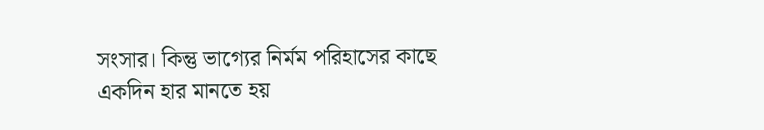সংসার। কিন্তু ভাগ্যের নির্মম পরিহাসের কাছে একদিন হার মানতে হয়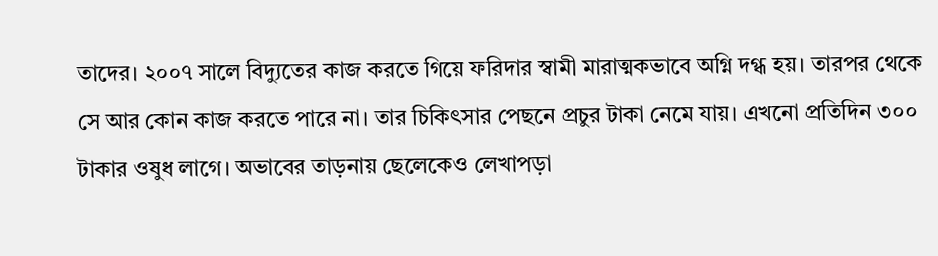তাদের। ২০০৭ সালে বিদ্যুতের কাজ করতে গিয়ে ফরিদার স্বামী মারাত্মকভাবে অগ্নি দগ্ধ হয়। তারপর থেকে সে আর কোন কাজ করতে পারে না। তার চিকিৎসার পেছনে প্রচুর টাকা নেমে যায়। এখনো প্রতিদিন ৩০০ টাকার ওষুধ লাগে। অভাবের তাড়নায় ছেলেকেও লেখাপড়া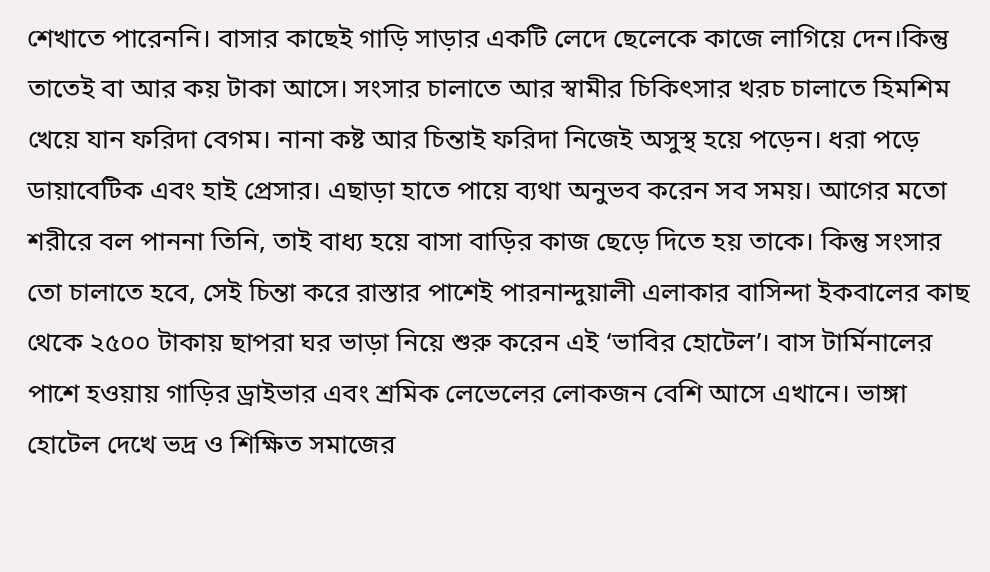শেখাতে পারেননি। বাসার কাছেই গাড়ি সাড়ার একটি লেদে ছেলেকে কাজে লাগিয়ে দেন।কিন্তু তাতেই বা আর কয় টাকা আসে। সংসার চালাতে আর স্বামীর চিকিৎসার খরচ চালাতে হিমশিম খেয়ে যান ফরিদা বেগম। নানা কষ্ট আর চিন্তাই ফরিদা নিজেই অসুস্থ হয়ে পড়েন। ধরা পড়ে ডায়াবেটিক এবং হাই প্রেসার। এছাড়া হাতে পায়ে ব্যথা অনুভব করেন সব সময়। আগের মতো শরীরে বল পাননা তিনি, তাই বাধ্য হয়ে বাসা বাড়ির কাজ ছেড়ে দিতে হয় তাকে। কিন্তু সংসার তো চালাতে হবে, সেই চিন্তা করে রাস্তার পাশেই পারনান্দুয়ালী এলাকার বাসিন্দা ইকবালের কাছ থেকে ২৫০০ টাকায় ছাপরা ঘর ভাড়া নিয়ে শুরু করেন এই ‘ভাবির হোটেল’। বাস টার্মিনালের পাশে হওয়ায় গাড়ির ড্রাইভার এবং শ্রমিক লেভেলের লোকজন বেশি আসে এখানে। ভাঙ্গা হোটেল দেখে ভদ্র ও শিক্ষিত সমাজের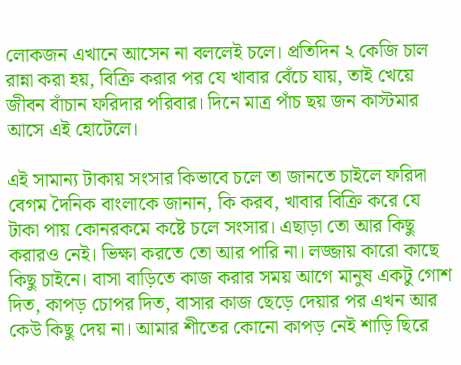লোকজন এখানে আসেন না বললেই চলে। প্রতিদিন ২ কেজি চাল রান্না করা হয়, বিক্রি করার পর যে খাবার বেঁচে যায়, তাই খেয়ে জীবন বাঁচান ফরিদার পরিবার। দিনে মাত্র পাঁচ ছয় জন কাস্টমার আসে এই হোটেলে।

এই সামান্য টাকায় সংসার কিভাবে চলে তা জানতে চাইলে ফরিদা বেগম দৈনিক বাংলাকে জানান, কি করব, খাবার বিক্রি করে যে টাকা পায় কোনরকমে কষ্টে চলে সংসার। এছাড়া তো আর কিছু করারও নেই। ভিক্ষা করতে তো আর পারি না। লজ্জায় কারো কাছে কিছু চাইনে। বাসা বাড়িতে কাজ করার সময় আগে মানুষ একটু গোশ দিত, কাপড় চোপর দিত, বাসার কাজ ছেড়ে দেয়ার পর এখন আর কেউ কিছু দেয় না। আমার শীতের কোনো কাপড় নেই শাড়ি ছিরে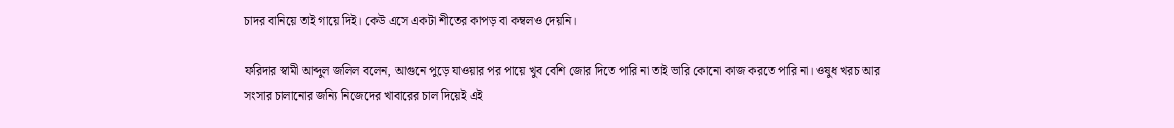চাদর বানিয়ে তাই গায়ে দিই। কেউ এসে একটা শীতের কাপড় বা কম্বলও দেয়নি।

ফরিদার স্বামী আব্দুল জলিল বলেন, আগুনে পুড়ে যাওয়ার পর পায়ে খুব বেশি জোর দিতে পারি না তাই ভারি কোনো কাজ করতে পারি না। ওষুধ খরচ আর সংসার চালানোর জন্যি নিজেদের খাবারের চাল দিয়েই এই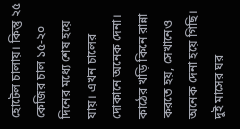হোটেল চালায়। কিন্তু ২৫ কেজির চাল ১৫-২০ দিনের মধ্যে শেষ হয়ে যায়। এখন চালের দোকানে অনেক দেনা। কাঠের খড়ি কিনে রান্না করতে হয়, সেখানেও অনেক দেনা হয়ে গিছি। দুই মাসের ঘর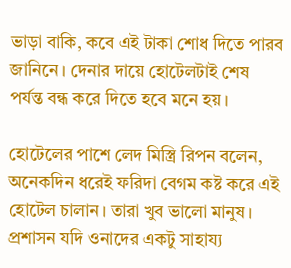ভাড়া বাকি, কবে এই টাকা শোধ দিতে পারব জানিনে। দেনার দায়ে হোটেলটাই শেষ পর্যন্ত বন্ধ করে দিতে হবে মনে হয়।

হোটেলের পাশে লেদ মিস্ত্রি রিপন বলেন, অনেকদিন ধরেই ফরিদা বেগম কষ্ট করে এই হোটেল চালান। তারা খুব ভালো মানুষ। প্রশাসন যদি ওনাদের একটু সাহায্য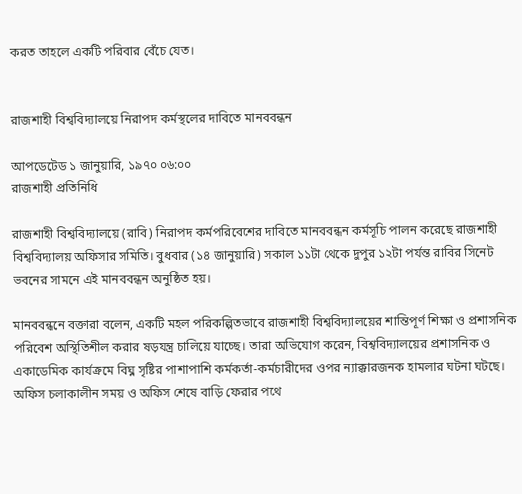করত তাহলে একটি পরিবার বেঁচে যেত।


রাজশাহী বিশ্ববিদ্যালয়ে নিরাপদ কর্মস্থলের দাবিতে মানববন্ধন

আপডেটেড ১ জানুয়ারি, ১৯৭০ ০৬:০০
রাজশাহী প্রতিনিধি

রাজশাহী বিশ্ববিদ্যালয়ে (রাবি) নিরাপদ কর্মপরিবেশের দাবিতে মানববন্ধন কর্মসূচি পালন করেছে রাজশাহী বিশ্ববিদ্যালয় অফিসার সমিতি। বুধবার (১৪ জানুয়ারি) সকাল ১১টা থেকে দুপুর ১২টা পর্যন্ত রাবির সিনেট ভবনের সামনে এই মানববন্ধন অনুষ্ঠিত হয়।

মানববন্ধনে বক্তারা বলেন, একটি মহল পরিকল্পিতভাবে রাজশাহী বিশ্ববিদ্যালয়ের শান্তিপূর্ণ শিক্ষা ও প্রশাসনিক পরিবেশ অস্থিতিশীল করার ষড়যন্ত্র চালিয়ে যাচ্ছে। তারা অভিযোগ করেন, বিশ্ববিদ্যালয়ের প্রশাসনিক ও একাডেমিক কার্যক্রমে বিঘ্ন সৃষ্টির পাশাপাশি কর্মকর্তা-কর্মচারীদের ওপর ন্যাক্কারজনক হামলার ঘটনা ঘটছে। অফিস চলাকালীন সময় ও অফিস শেষে বাড়ি ফেরার পথে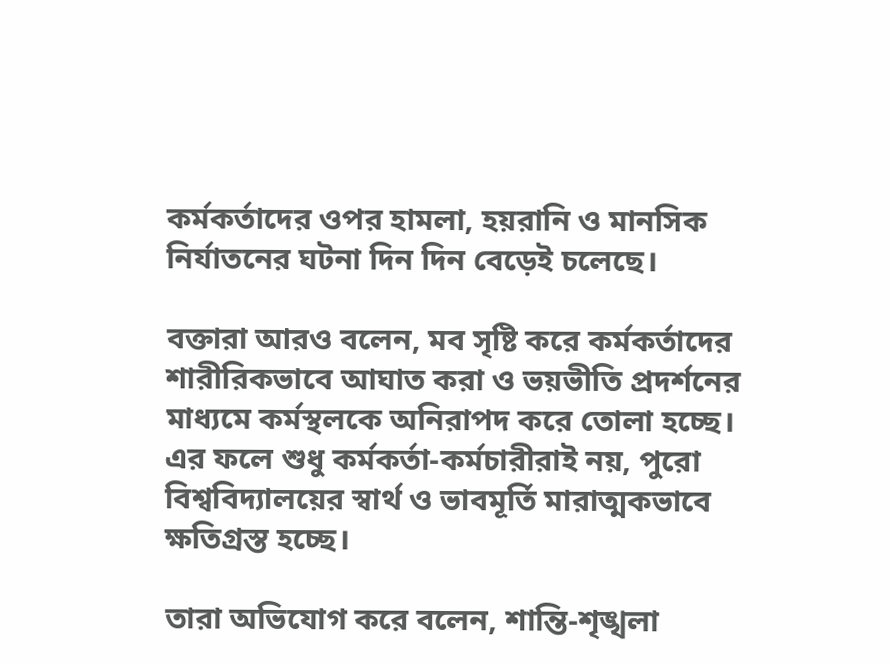কর্মকর্তাদের ওপর হামলা, হয়রানি ও মানসিক নির্যাতনের ঘটনা দিন দিন বেড়েই চলেছে।

বক্তারা আরও বলেন, মব সৃষ্টি করে কর্মকর্তাদের শারীরিকভাবে আঘাত করা ও ভয়ভীতি প্রদর্শনের মাধ্যমে কর্মস্থলকে অনিরাপদ করে তোলা হচ্ছে। এর ফলে শুধু কর্মকর্তা-কর্মচারীরাই নয়, পুরো বিশ্ববিদ্যালয়ের স্বার্থ ও ভাবমূর্তি মারাত্মকভাবে ক্ষতিগ্রস্ত হচ্ছে।

তারা অভিযোগ করে বলেন, শান্তি-শৃঙ্খলা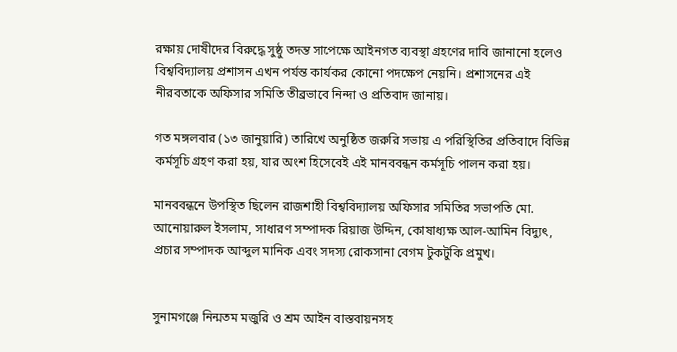রক্ষায় দোষীদের বিরুদ্ধে সুষ্ঠু তদন্ত সাপেক্ষে আইনগত ব্যবস্থা গ্রহণের দাবি জানানো হলেও বিশ্ববিদ্যালয় প্রশাসন এখন পর্যন্ত কার্যকর কোনো পদক্ষেপ নেয়নি। প্রশাসনের এই নীরবতাকে অফিসার সমিতি তীব্রভাবে নিন্দা ও প্রতিবাদ জানায়।

গত মঙ্গলবার (১৩ জানুয়ারি) তারিখে অনুষ্ঠিত জরুরি সভায় এ পরিস্থিতির প্রতিবাদে বিভিন্ন কর্মসূচি গ্রহণ করা হয়, যার অংশ হিসেবেই এই মানববন্ধন কর্মসূচি পালন করা হয়।

মানববন্ধনে উপস্থিত ছিলেন রাজশাহী বিশ্ববিদ্যালয় অফিসার সমিতির সভাপতি মো. আনোয়ারুল ইসলাম, সাধারণ সম্পাদক রিয়াজ উদ্দিন, কোষাধ্যক্ষ আল-আমিন বিদ্যুৎ, প্রচার সম্পাদক আব্দুল মানিক এবং সদস্য রোকসানা বেগম টুকটুকি প্রমুখ।


সুনামগঞ্জে নিন্মতম মজুরি ও শ্রম আইন বাস্তবায়নসহ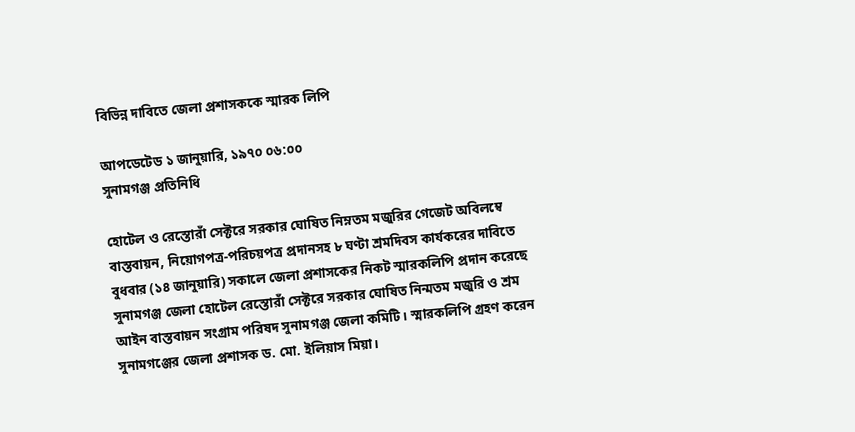বিভিন্ন দাবিতে জেলা প্রশাসককে স্মারক লিপি

আপডেটেড ১ জানুয়ারি, ১৯৭০ ০৬:০০
সুনামগঞ্জ প্রতিনিধি

হোটেল ও রেস্তোরাঁ সেক্টরে সরকার ঘোষিত নিম্নতম মজুরির গেজেট অবিলম্বে বাস্তবায়ন, নিয়োগপত্র-পরিচয়পত্র প্রদানসহ ৮ ঘণ্টা শ্রমদিবস কার্যকরের দাবিতে বুধবার (১৪ জানুয়ারি) সকালে জেলা প্রশাসকের নিকট স্মারকলিপি প্রদান করেছে সুনামগঞ্জ জেলা হোটেল রেস্তোরাঁ সেক্টরে সরকার ঘোষিত নিন্মতম মজুরি ও শ্রম আইন বাস্তবায়ন সংগ্রাম পরিষদ সুনামগঞ্জ জেলা কমিটি। স্মারকলিপি গ্রহণ করেন সুনামগঞ্জের জেলা প্রশাসক ড. মো. ইলিয়াস মিয়া।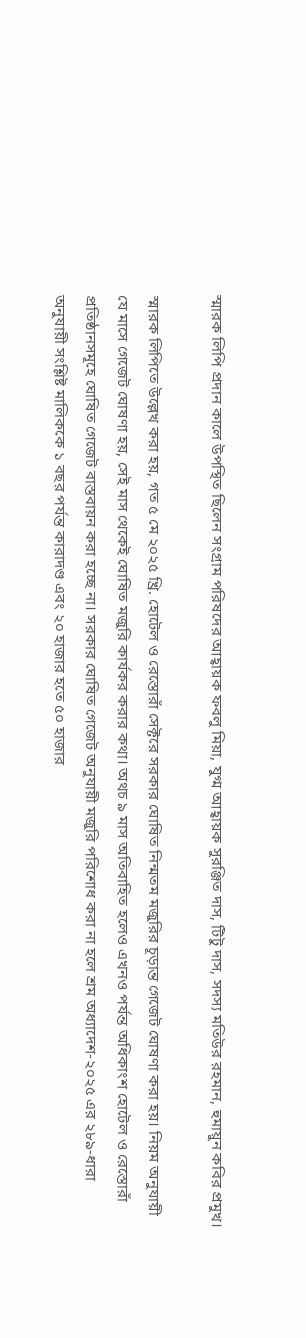স্মারক লিপি প্রদান কালে উপস্থিত ছিলেন সংগ্রাম পরিষদের আহ্বায়ক ফবলু মিয়া, যুগ্ম আহ্বায়ক সুরঞ্জিত দাস, টিটু দাস, সদস্য মতিউর রহমান, হুমায়ুন কবির প্রমুখ।

স্মারক লিপিতে উল্লেখ করা হয়, গত ৫ মে ২০২৫ খ্রি. হোটেল ও রেস্তোরাঁ সেক্টরে সরকার ঘোষিত নিন্মতম মজুরির চূড়ান্ত গেজেট ঘোষণা করা হয়। নিয়ম অনুযায়ী যে মাসে গেজেট ঘোষণা হয়, সেই মাস থেকেই ঘোষিত মজুরি কার্যকর করার কথা। অথচ ৯ মাস অতিবাহিত হলেও এখনও পর্যন্ত অধিকাংশ হোটেল ও রেস্তোরাঁ প্রতিষ্ঠানসমূহে ঘোষিত গেজেট বাস্তবায়ন করা হচ্ছে না। সরকার ঘোষিত গেজেট অনুযায়ী মজুরি পরিশোধ করা না হলে শ্রম অধ্যাদেশ-২০২৫ এর ২৮৯-ধারা অনুযায়ী সংশ্লিষ্ট মালিককে ১ বছর পর্যন্ত কারাদণ্ড এবং ২০ হাজার হতে ৫০ হাজার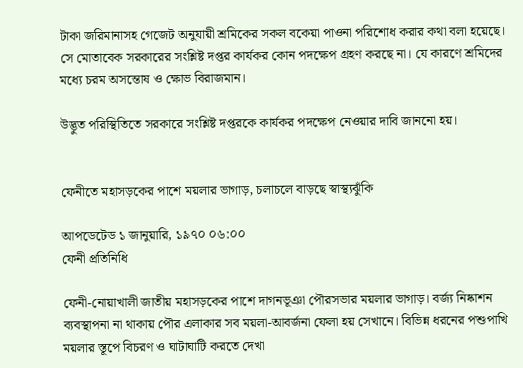টাকা জরিমানাসহ গেজেট অনুযায়ী শ্রমিকের সকল বকেয়া পাওনা পরিশোধ করার কথা বলা হয়েছে। সে মোতাবেক সরকারের সংশ্লিষ্ট দপ্তর কার্যকর কোন পদক্ষেপ গ্রহণ করছে না। যে কারণে শ্রমিদের মধ্যে চরম অসন্তোষ ও ক্ষোভ বিরাজমান।

উদ্ভুত পরিস্থিতিতে সরকারে সংশ্লিষ্ট দপ্তরকে কার্যকর পদক্ষেপ নেওয়ার দাবি জাননো হয়।


ফেনীতে মহাসড়কের পাশে ময়লার ভাগাড়, চলাচলে বাড়ছে স্বাস্থ্যঝুঁকি

আপডেটেড ১ জানুয়ারি, ১৯৭০ ০৬:০০
ফেনী প্রতিনিধি

ফেনী-নোয়াখালী জাতীয় মহাসড়কের পাশে দাগনভূঞা পৌরসভার ময়লার ভাগাড়। বর্জ্য নিষ্কাশন ব্যবস্থাপনা না থাকায় পৌর এলাকার সব ময়লা-আবর্জনা ফেলা হয় সেখানে। বিভিন্ন ধরনের পশুপাখি ময়লার স্তূপে বিচরণ ও ঘাটাঘাটি করতে দেখা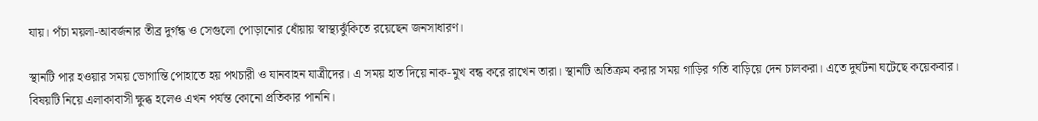যায়। পঁচা ময়লা-আবর্জনার তীব্র দুর্গন্ধ ও সেগুলো পোড়ানোর ধোঁয়ায় স্বাস্থ্যঝুঁকিতে রয়েছেন জনসাধারণ।

স্থানটি পার হওয়ার সময় ভোগান্তি পোহাতে হয় পথচারী ও যানবাহন যাত্রীদের। এ সময় হাত দিয়ে নাক-মুখ বন্ধ করে রাখেন তারা। স্থানটি অতিক্রম করার সময় গাড়ির গতি বাড়িয়ে দেন চালকরা। এতে দুর্ঘটনা ঘটেছে কয়েকবার। বিষয়টি নিয়ে এলাকাবাসী ক্ষুব্ধ হলেও এখন পর্যন্ত কোনো প্রতিকার পাননি।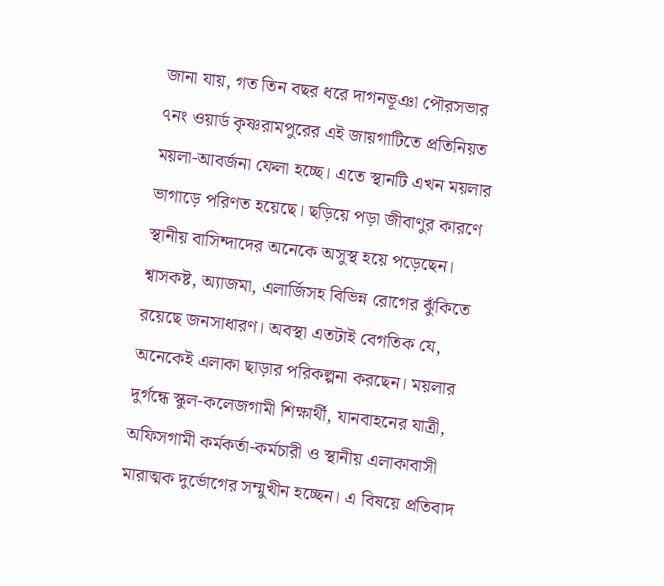জানা যায়, গত তিন বছর ধরে দাগনভূঞা পৌরসভার ৭নং ওয়ার্ড কৃষ্ণরামপুরের এই জায়গাটিতে প্রতিনিয়ত ময়লা-আবর্জনা ফেলা হচ্ছে। এতে স্থানটি এখন ময়লার ভাগাড়ে পরিণত হয়েছে। ছড়িয়ে পড়া জীবাণুর কারণে স্থানীয় বাসিন্দাদের অনেকে অসুস্থ হয়ে পড়েছেন। শ্বাসকষ্ট, অ্যাজমা, এলার্জিসহ বিভিন্ন রোগের ঝুঁকিতে রয়েছে জনসাধারণ। অবস্থা এতটাই বেগতিক যে, অনেকেই এলাকা ছাড়ার পরিকল্পনা করছেন। ময়লার দুর্গন্ধে স্কুল-কলেজগামী শিক্ষার্থী, যানবাহনের যাত্রী, অফিসগামী কর্মকর্তা-কর্মচারী ও স্থানীয় এলাকাবাসী মারাত্মক দুর্ভোগের সম্মুখীন হচ্ছেন। এ বিষয়ে প্রতিবাদ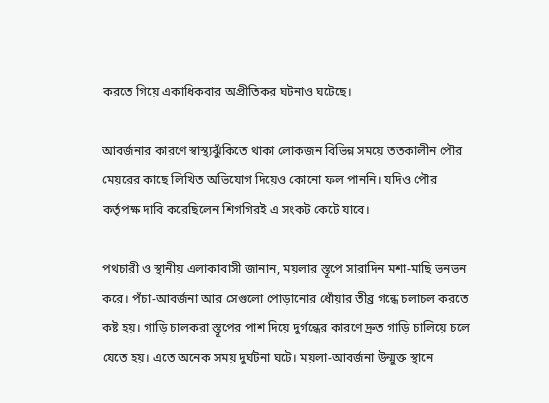করতে গিয়ে একাধিকবার অপ্রীতিকর ঘটনাও ঘটেছে।

আবর্জনার কারণে স্বাস্থ্যঝুঁকিতে থাকা লোকজন বিভিন্ন সময়ে ততকালীন পৌর মেয়রের কাছে লিখিত অভিযোগ দিয়েও কোনো ফল পাননি। যদিও পৌর কর্তৃপক্ষ দাবি করেছিলেন শিগগিরই এ সংকট কেটে যাবে।

পথচারী ও স্থানীয় এলাকাবাসী জানান, ময়লার স্তূপে সারাদিন মশা-মাছি ভনভন করে। পঁচা-আবর্জনা আর সেগুলো পোড়ানোর ধোঁয়ার তীব্র গন্ধে চলাচল করতে কষ্ট হয়। গাড়ি চালকরা স্তূপের পাশ দিয়ে দুর্গন্ধের কারণে দ্রুত গাড়ি চালিয়ে চলে যেতে হয়। এতে অনেক সময় দুর্ঘটনা ঘটে। ময়লা-আবর্জনা উন্মুক্ত স্থানে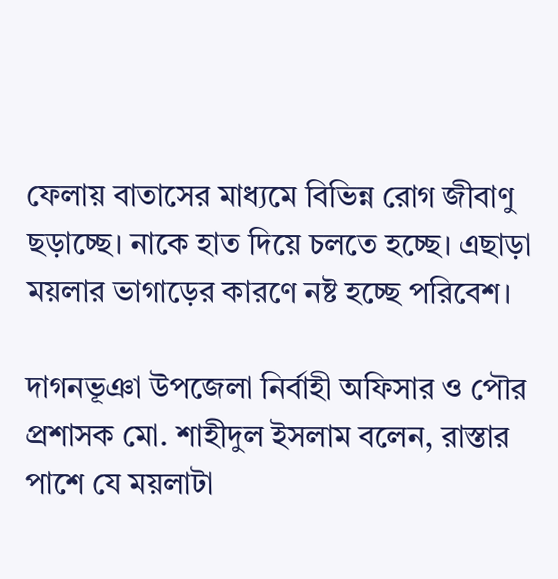ফেলায় বাতাসের মাধ্যমে বিভিন্ন রোগ জীবাণু ছড়াচ্ছে। নাকে হাত দিয়ে চলতে হচ্ছে। এছাড়া ময়লার ভাগাড়ের কারণে নষ্ট হচ্ছে পরিবেশ।

দাগনভূঞা উপজেলা নির্বাহী অফিসার ও পৌর প্রশাসক মো. শাহীদুল ইসলাম বলেন, রাস্তার পাশে যে ময়লাটা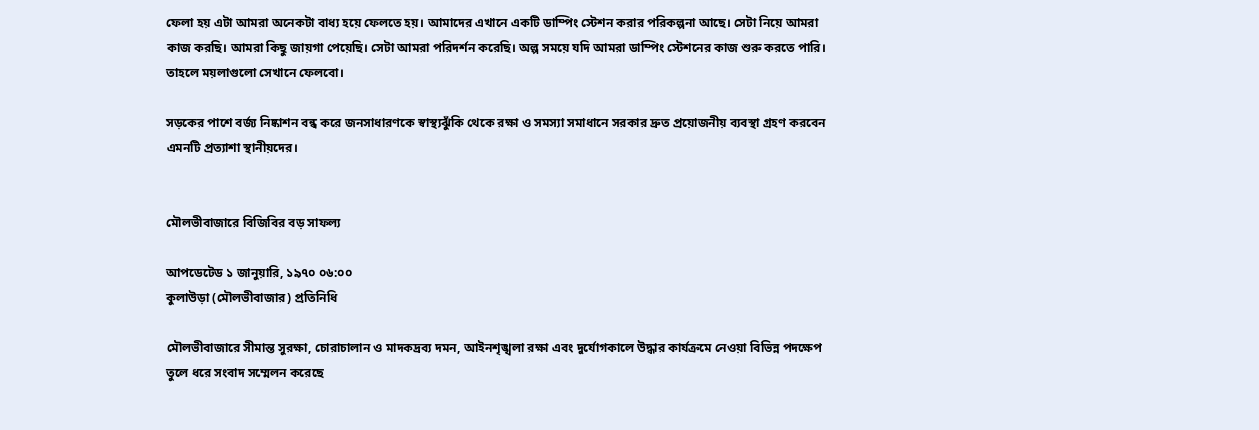ফেলা হয় এটা আমরা অনেকটা বাধ্য হয়ে ফেলতে হয়। আমাদের এখানে একটি ডাম্পিং স্টেশন করার পরিকল্পনা আছে। সেটা নিয়ে আমরা কাজ করছি। আমরা কিছু জায়গা পেয়েছি। সেটা আমরা পরিদর্শন করেছি। অল্প সময়ে যদি আমরা ডাম্পিং স্টেশনের কাজ শুরু করতে পারি। তাহলে ময়লাগুলো সেখানে ফেলবো।

সড়কের পাশে বর্জ্য নিষ্কাশন বন্ধ করে জনসাধারণকে স্বাস্থ্যঝুঁকি থেকে রক্ষা ও সমস্যা সমাধানে সরকার দ্রুত প্রয়োজনীয় ব্যবস্থা গ্রহণ করবেন এমনটি প্রত্যাশা স্থানীয়দের।


মৌলভীবাজারে বিজিবির বড় সাফল্য

আপডেটেড ১ জানুয়ারি, ১৯৭০ ০৬:০০
কুলাউড়া (মৌলভীবাজার) প্রতিনিধি

মৌলভীবাজারে সীমান্ত সুরক্ষা, চোরাচালান ও মাদকদ্রব্য দমন, আইনশৃঙ্খলা রক্ষা এবং দুর্যোগকালে উদ্ধার কার্যক্রমে নেওয়া বিভিন্ন পদক্ষেপ তুলে ধরে সংবাদ সম্মেলন করেছে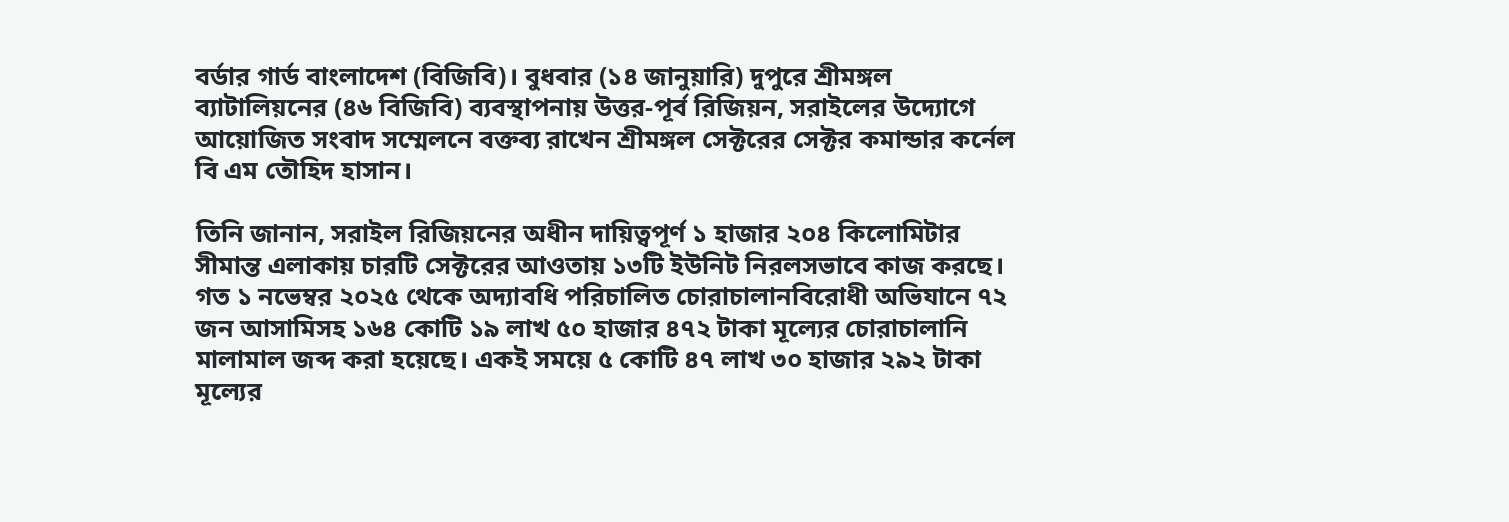বর্ডার গার্ড বাংলাদেশ (বিজিবি)। বুধবার (১৪ জানুয়ারি) দুপুরে শ্রীমঙ্গল ব্যাটালিয়নের (৪৬ বিজিবি) ব্যবস্থাপনায় উত্তর-পূর্ব রিজিয়ন, সরাইলের উদ্যোগে আয়োজিত সংবাদ সম্মেলনে বক্তব্য রাখেন শ্রীমঙ্গল সেক্টরের সেক্টর কমান্ডার কর্নেল বি এম তৌহিদ হাসান।

তিনি জানান, সরাইল রিজিয়নের অধীন দায়িত্বপূর্ণ ১ হাজার ২০৪ কিলোমিটার সীমান্ত এলাকায় চারটি সেক্টরের আওতায় ১৩টি ইউনিট নিরলসভাবে কাজ করছে। গত ১ নভেম্বর ২০২৫ থেকে অদ্যাবধি পরিচালিত চোরাচালানবিরোধী অভিযানে ৭২ জন আসামিসহ ১৬৪ কোটি ১৯ লাখ ৫০ হাজার ৪৭২ টাকা মূল্যের চোরাচালানি মালামাল জব্দ করা হয়েছে। একই সময়ে ৫ কোটি ৪৭ লাখ ৩০ হাজার ২৯২ টাকা মূল্যের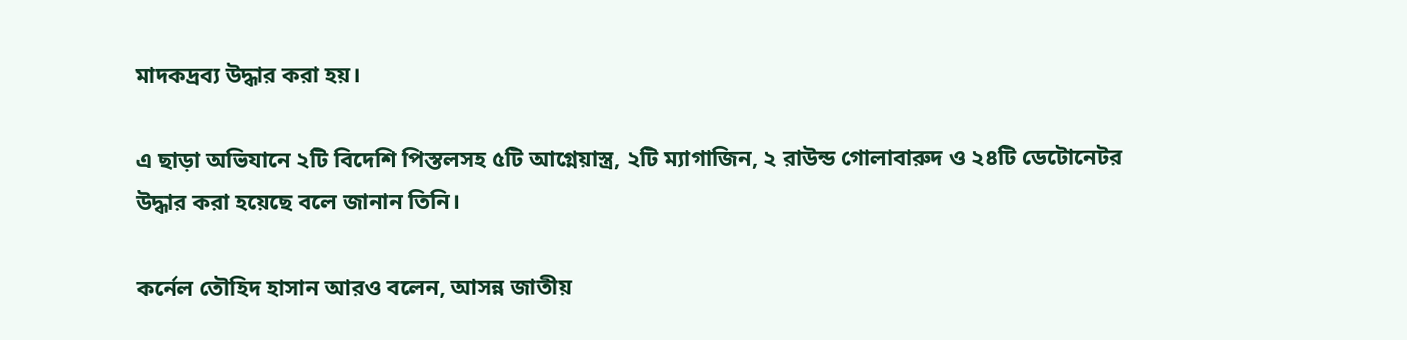মাদকদ্রব্য উদ্ধার করা হয়।

এ ছাড়া অভিযানে ২টি বিদেশি পিস্তলসহ ৫টি আগ্নেয়াস্ত্র, ২টি ম্যাগাজিন, ২ রাউন্ড গোলাবারুদ ও ২৪টি ডেটোনেটর উদ্ধার করা হয়েছে বলে জানান তিনি।

কর্নেল তৌহিদ হাসান আরও বলেন, আসন্ন জাতীয়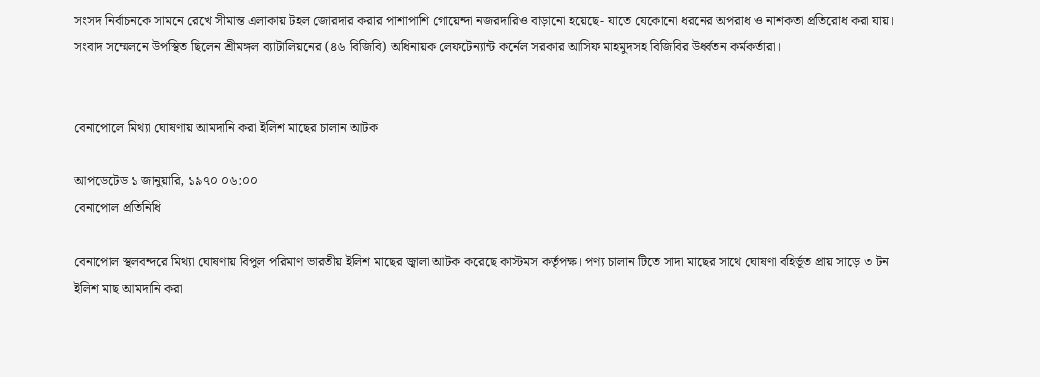সংসদ নির্বাচনকে সামনে রেখে সীমান্ত এলাকায় টহল জোরদার করার পাশাপাশি গোয়েন্দা নজরদারিও বাড়ানো হয়েছে- যাতে যেকোনো ধরনের অপরাধ ও নাশকতা প্রতিরোধ করা যায়। সংবাদ সম্মেলনে উপস্থিত ছিলেন শ্রীমঙ্গল ব্যাটালিয়নের (৪৬ বিজিবি) অধিনায়ক লেফটেন্যান্ট কর্নেল সরকার আসিফ মাহমুদসহ বিজিবির উর্ধ্বতন কর্মকর্তারা।


বেনাপোলে মিথ্যা ঘোষণায় আমদানি করা ইলিশ মাছের চালান আটক

আপডেটেড ১ জানুয়ারি, ১৯৭০ ০৬:০০
বেনাপোল প্রতিনিধি

বেনাপোল স্থলবন্দরে মিথ্যা ঘোষণায় বিপুল পরিমাণ ভারতীয় ইলিশ মাছের জ্বালা আটক করেছে কাস্টমস কর্তৃপক্ষ। পণ্য চালান টিতে সাদা মাছের সাথে ঘোষণা বহির্ভূত প্রায় সাড়ে ৩ টন ইলিশ মাছ আমদানি করা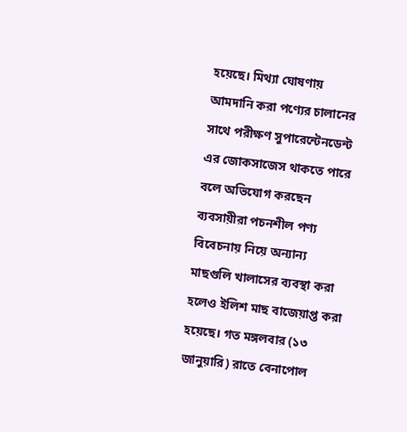হয়েছে। মিথ্যা ঘোষণায় আমদানি করা পণ্যের চালানের সাথে পরীক্ষণ সুপারেন্টেনডেন্ট এর জোকসাজেস থাকতে পারে বলে অভিযোগ করছেন ব্যবসায়ীরা পচনশীল পণ্য বিবেচনায় নিয়ে অন্যান্য মাছগুলি খালাসের ব্যবস্থা করা হলেও ইলিশ মাছ বাজেয়াপ্ত করা হয়েছে। গত মঙ্গলবার (১৩ জানুয়ারি) রাতে বেনাপোল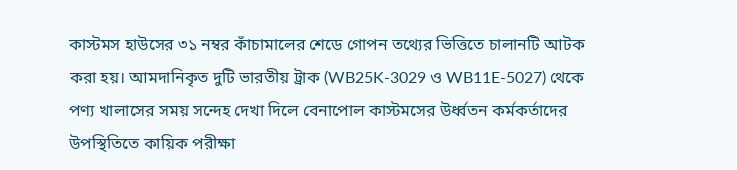কাস্টমস হাউসের ৩১ নম্বর কাঁচামালের শেডে গোপন তথ্যের ভিত্তিতে চালানটি আটক করা হয়। আমদানিকৃত দুটি ভারতীয় ট্রাক (WB25K-3029 ও WB11E-5027) থেকে পণ্য খালাসের সময় সন্দেহ দেখা দিলে বেনাপোল কাস্টমসের উর্ধ্বতন কর্মকর্তাদের উপস্থিতিতে কায়িক পরীক্ষা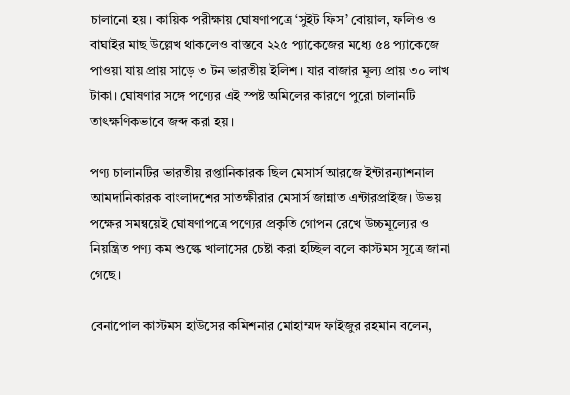চালানো হয়। কায়িক পরীক্ষায় ঘোষণাপত্রে ‘সুইট ফিস’ বোয়াল, ফলিও ও বাঘাইর মাছ উল্লেখ থাকলেও বাস্তবে ২২৫ প্যাকেজের মধ্যে ৫৪ প্যাকেজে পাওয়া যায় প্রায় সাড়ে ৩ টন ভারতীয় ইলিশ। যার বাজার মূল্য প্রায় ৩০ লাখ টাকা। ঘোষণার সঙ্গে পণ্যের এই স্পষ্ট অমিলের কারণে পুরো চালানটি তাৎক্ষণিকভাবে জব্দ করা হয়।

পণ্য চালানটির ভারতীয় রপ্তানিকারক ছিল মেসার্স আরজে ইন্টারন্যাশনাল আমদানিকারক বাংলাদশের সাতক্ষীরার মেসার্স জান্নাত এন্টারপ্রাইজ। উভয় পক্ষের সমন্বয়েই ঘোষণাপত্রে পণ্যের প্রকৃতি গোপন রেখে উচ্চমূল্যের ও নিয়ন্ত্রিত পণ্য কম শুল্কে খালাসের চেষ্টা করা হচ্ছিল বলে কাস্টমস সূত্রে জানা গেছে।

বেনাপোল কাস্টমস হাউসের কমিশনার মোহাম্মদ ফাইজুর রহমান বলেন,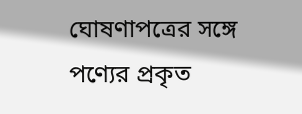ঘোষণাপত্রের সঙ্গে পণ্যের প্রকৃত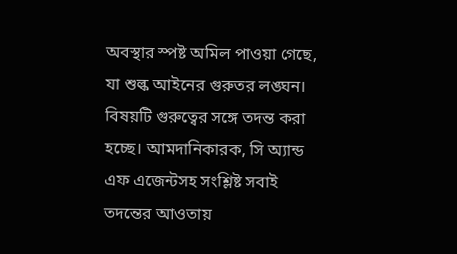অবস্থার স্পষ্ট অমিল পাওয়া গেছে, যা শুল্ক আইনের গুরুতর লঙ্ঘন। বিষয়টি গুরুত্বের সঙ্গে তদন্ত করা হচ্ছে। আমদানিকারক, সি অ্যান্ড এফ এজেন্টসহ সংশ্লিষ্ট সবাই তদন্তের আওতায়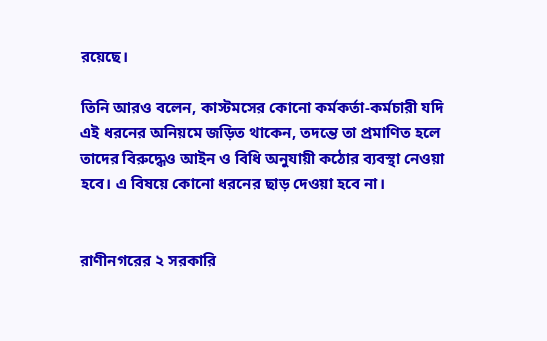রয়েছে।

তিনি আরও বলেন, কাস্টমসের কোনো কর্মকর্তা-কর্মচারী যদি এই ধরনের অনিয়মে জড়িত থাকেন, তদন্তে তা প্রমাণিত হলে তাদের বিরুদ্ধেও আইন ও বিধি অনুযায়ী কঠোর ব্যবস্থা নেওয়া হবে। এ বিষয়ে কোনো ধরনের ছাড় দেওয়া হবে না।


রাণীনগরের ২ সরকারি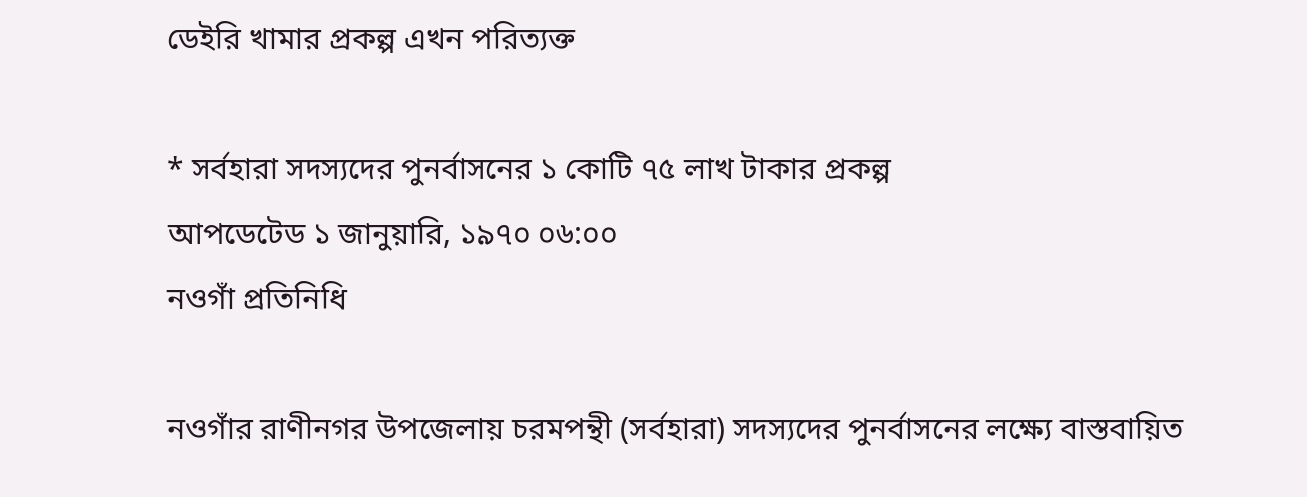ডেইরি খামার প্রকল্প এখন পরিত্যক্ত

* সর্বহারা সদস্যদের পুনর্বাসনের ১ কোটি ৭৫ লাখ টাকার প্রকল্প
আপডেটেড ১ জানুয়ারি, ১৯৭০ ০৬:০০
নওগাঁ প্রতিনিধি

নওগাঁর রাণীনগর উপজেলায় চরমপন্থী (সর্বহারা) সদস্যদের পুনর্বাসনের লক্ষ্যে বাস্তবায়িত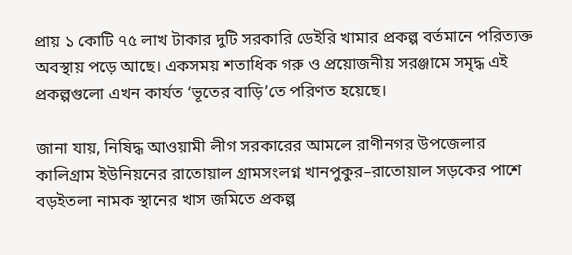প্রায় ১ কোটি ৭৫ লাখ টাকার দুটি সরকারি ডেইরি খামার প্রকল্প বর্তমানে পরিত্যক্ত অবস্থায় পড়ে আছে। একসময় শতাধিক গরু ও প্রয়োজনীয় সরঞ্জামে সমৃদ্ধ এই প্রকল্পগুলো এখন কার্যত ‘ভূতের বাড়ি’তে পরিণত হয়েছে।

জানা যায়, নিষিদ্ধ আওয়ামী লীগ সরকারের আমলে রাণীনগর উপজেলার কালিগ্রাম ইউনিয়নের রাতোয়াল গ্রামসংলগ্ন খানপুকুর–রাতোয়াল সড়কের পাশে বড়ইতলা নামক স্থানের খাস জমিতে প্রকল্প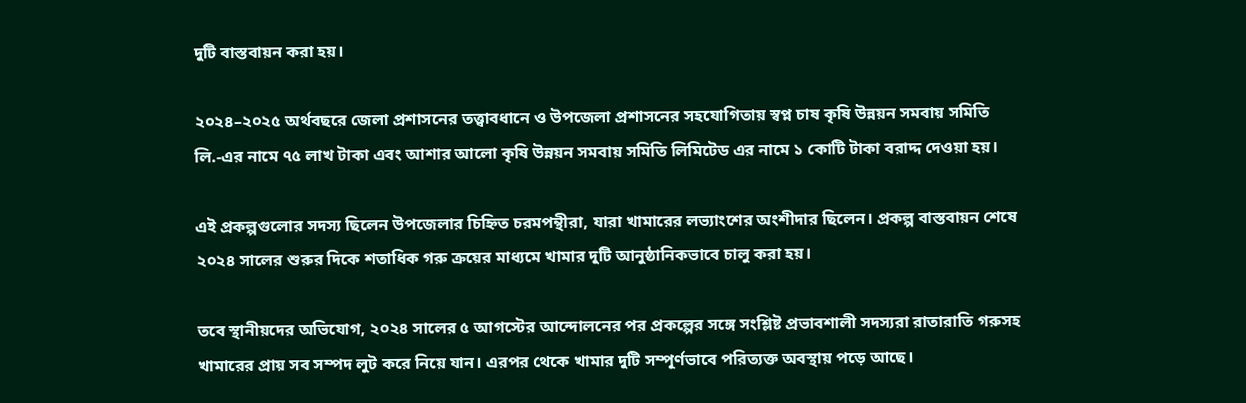দুটি বাস্তবায়ন করা হয়।

২০২৪–২০২৫ অর্থবছরে জেলা প্রশাসনের তত্ত্বাবধানে ও উপজেলা প্রশাসনের সহযোগিতায় স্বপ্ন চাষ কৃষি উন্নয়ন সমবায় সমিতি লি.-এর নামে ৭৫ লাখ টাকা এবং আশার আলো কৃষি উন্নয়ন সমবায় সমিতি লিমিটেড এর নামে ১ কোটি টাকা বরাদ্দ দেওয়া হয়।

এই প্রকল্পগুলোর সদস্য ছিলেন উপজেলার চিহ্নিত চরমপন্থীরা, যারা খামারের লভ্যাংশের অংশীদার ছিলেন। প্রকল্প বাস্তবায়ন শেষে ২০২৪ সালের শুরুর দিকে শতাধিক গরু ক্রয়ের মাধ্যমে খামার দুটি আনুষ্ঠানিকভাবে চালু করা হয়।

তবে স্থানীয়দের অভিযোগ, ২০২৪ সালের ৫ আগস্টের আন্দোলনের পর প্রকল্পের সঙ্গে সংশ্লিষ্ট প্রভাবশালী সদস্যরা রাতারাতি গরুসহ খামারের প্রায় সব সম্পদ লুট করে নিয়ে যান। এরপর থেকে খামার দুটি সম্পূর্ণভাবে পরিত্যক্ত অবস্থায় পড়ে আছে।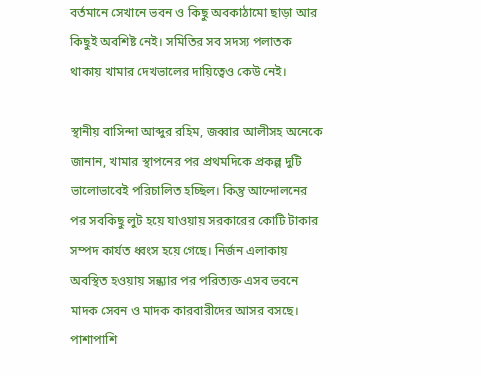বর্তমানে সেখানে ভবন ও কিছু অবকাঠামো ছাড়া আর কিছুই অবশিষ্ট নেই। সমিতির সব সদস্য পলাতক থাকায় খামার দেখভালের দায়িত্বেও কেউ নেই।

স্থানীয় বাসিন্দা আব্দুর রহিম, জব্বার আলীসহ অনেকে জানান, খামার স্থাপনের পর প্রথমদিকে প্রকল্প দুটি ভালোভাবেই পরিচালিত হচ্ছিল। কিন্তু আন্দোলনের পর সবকিছু লুট হয়ে যাওয়ায় সরকারের কোটি টাকার সম্পদ কার্যত ধ্বংস হয়ে গেছে। নির্জন এলাকায় অবস্থিত হওয়ায় সন্ধ্যার পর পরিত্যক্ত এসব ভবনে মাদক সেবন ও মাদক কারবারীদের আসর বসছে। পাশাপাশি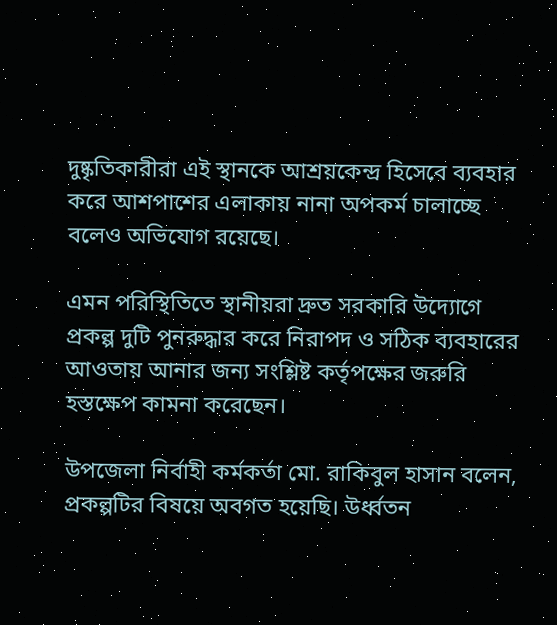দুষ্কৃতিকারীরা এই স্থানকে আশ্রয়কেন্দ্র হিসেবে ব্যবহার করে আশপাশের এলাকায় নানা অপকর্ম চালাচ্ছে বলেও অভিযোগ রয়েছে।

এমন পরিস্থিতিতে স্থানীয়রা দ্রুত সরকারি উদ্যোগে প্রকল্প দুটি পুনরুদ্ধার করে নিরাপদ ও সঠিক ব্যবহারের আওতায় আনার জন্য সংশ্লিষ্ট কর্তৃপক্ষের জরুরি হস্তক্ষেপ কামনা করেছেন।

উপজেলা নির্বাহী কর্মকর্তা মো. রাকিবুল হাসান বলেন, প্রকল্পটির বিষয়ে অবগত হয়েছি। উর্ধ্বতন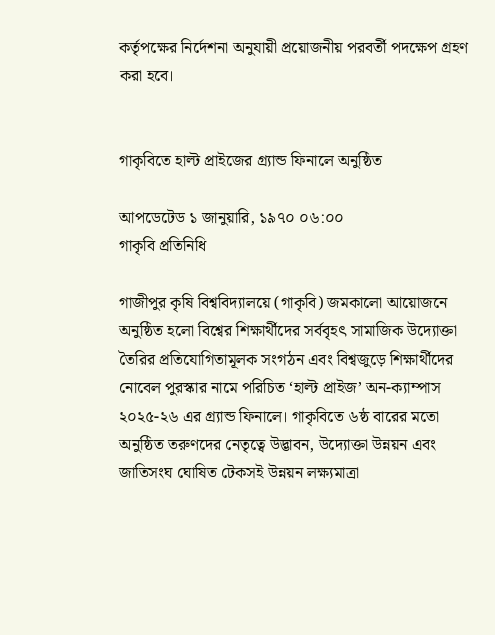কর্তৃপক্ষের নির্দেশনা অনুযায়ী প্রয়োজনীয় পরবর্তী পদক্ষেপ গ্রহণ করা হবে।


গাকৃবিতে হাল্ট প্রাইজের গ্র্যান্ড ফিনালে অনুষ্ঠিত

আপডেটেড ১ জানুয়ারি, ১৯৭০ ০৬:০০
গাকৃবি প্রতিনিধি

গাজীপুর কৃষি বিশ্ববিদ্যালয়ে (গাকৃবি) জমকালো আয়োজনে অনুষ্ঠিত হলো বিশ্বের শিক্ষার্থীদের সর্ববৃহৎ সামাজিক উদ্যোক্তা তৈরির প্রতিযোগিতামূলক সংগঠন এবং বিশ্বজুড়ে শিক্ষার্থীদের নোবেল পুরস্কার নামে পরিচিত ‘হাল্ট প্রাইজ’ অন-ক্যাম্পাস ২০২৫-২৬ এর গ্র্যান্ড ফিনালে। গাকৃবিতে ৬ষ্ঠ বারের মতো অনুষ্ঠিত তরুণদের নেতৃত্বে উদ্ভাবন, উদ্যোক্তা উন্নয়ন এবং জাতিসংঘ ঘোষিত টেকসই উন্নয়ন লক্ষ্যমাত্রা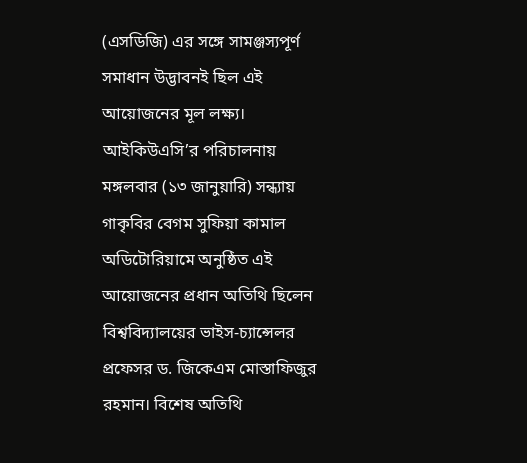(এসডিজি) এর সঙ্গে সামঞ্জস্যপূর্ণ সমাধান উদ্ভাবনই ছিল এই আয়োজনের মূল লক্ষ্য। আইকিউএসি’র পরিচালনায় মঙ্গলবার (১৩ জানুয়ারি) সন্ধ্যায় গাকৃবির বেগম সুফিয়া কামাল অডিটোরিয়ামে অনুষ্ঠিত এই আয়োজনের প্রধান অতিথি ছিলেন বিশ্ববিদ্যালয়ের ভাইস-চ্যান্সেলর প্রফেসর ড. জিকেএম মোস্তাফিজুর রহমান। বিশেষ অতিথি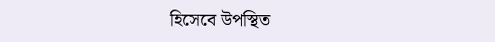হিসেবে উপস্থিত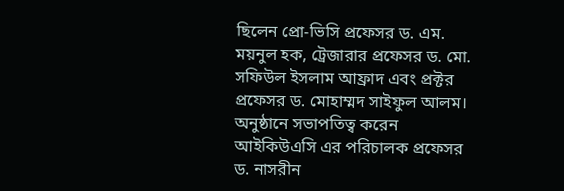ছিলেন প্রো-ভিসি প্রফেসর ড. এম. ময়নুল হক, ট্রেজারার প্রফেসর ড. মো. সফিউল ইসলাম আফ্রাদ এবং প্রক্টর প্রফেসর ড. মোহাম্মদ সাইফুল আলম। অনুষ্ঠানে সভাপতিত্ব করেন আইকিউএসি এর পরিচালক প্রফেসর ড. নাসরীন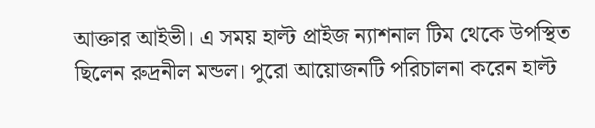আক্তার আইভী। এ সময় হাল্ট প্রাইজ ন্যাশনাল টিম থেকে উপস্থিত ছিলেন রুদ্রনীল মন্ডল। পুরো আয়োজনটি পরিচালনা করেন হাল্ট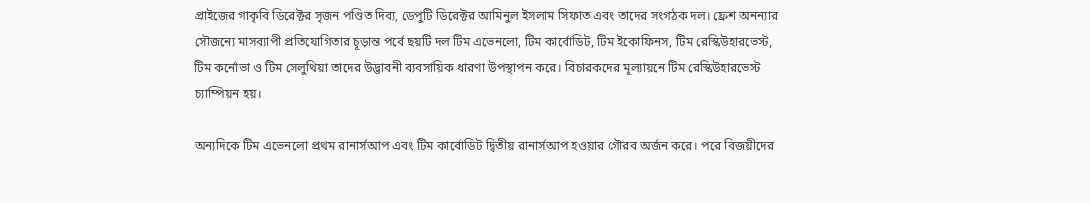প্রাইজের গাকৃবি ডিরেক্টর সৃজন পণ্ডিত দিব্য, ডেপুটি ডিরেক্টর আমিনুল ইসলাম সিফাত এবং তাদের সংগঠক দল। ফ্রেশ অনন্যার সৌজন্যে মাসব্যাপী প্রতিযোগিতার চূড়ান্ত পর্বে ছয়টি দল টিম এভেনলো, টিম কার্বোডিট, টিম ইকোফিনস, টিম রেস্কিউহারভেস্ট, টিম কর্নোভা ও টিম সেলুথিয়া তাদের উদ্ভাবনী ব্যবসায়িক ধারণা উপস্থাপন করে। বিচারকদের মূল্যায়নে টিম রেস্কিউহারভেস্ট চ্যাম্পিয়ন হয়।

অন্যদিকে টিম এভেনলো প্রথম রানার্সআপ এবং টিম কার্বোডিট দ্বিতীয় রানার্সআপ হওয়ার গৌরব অর্জন করে। পরে বিজয়ীদের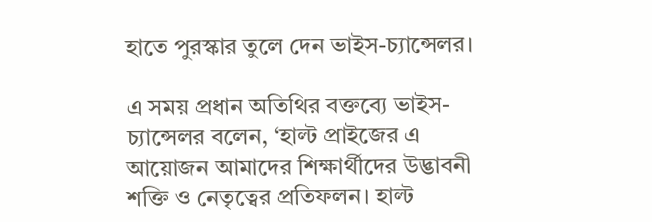হাতে পুরস্কার তুলে দেন ভাইস-চ্যান্সেলর।

এ সময় প্রধান অতিথির বক্তব্যে ভাইস-চ্যান্সেলর বলেন, ‘হাল্ট প্রাইজের এ আয়োজন আমাদের শিক্ষার্থীদের উদ্ভাবনী শক্তি ও নেতৃত্বের প্রতিফলন। হাল্ট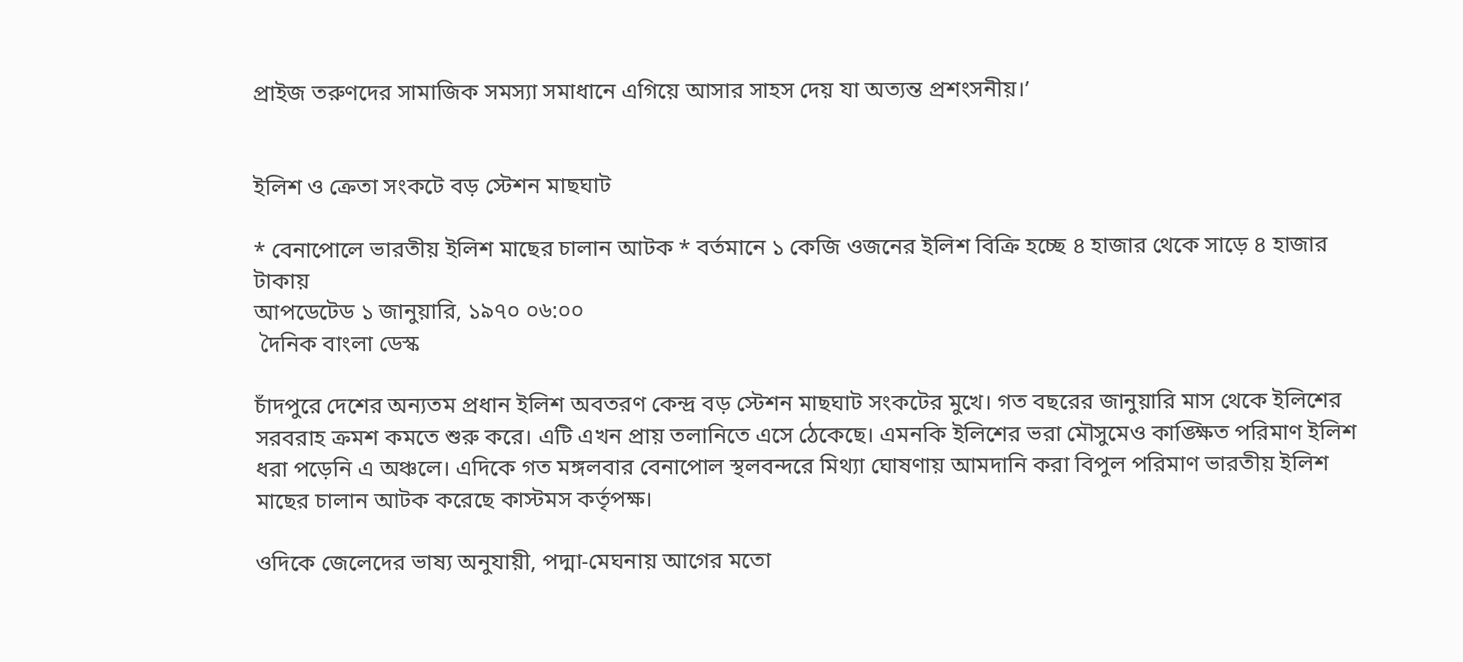প্রাইজ তরুণদের সামাজিক সমস্যা সমাধানে এগিয়ে আসার সাহস দেয় যা অত্যন্ত প্রশংসনীয়।’


ইলিশ ও ক্রেতা সংকটে বড় স্টেশন মাছঘাট

* বেনাপোলে ভারতীয় ইলিশ মাছের চালান আটক * বর্তমানে ১ কেজি ওজনের ইলিশ বিক্রি হচ্ছে ৪ হাজার থেকে সাড়ে ৪ হাজার টাকায়
আপডেটেড ১ জানুয়ারি, ১৯৭০ ০৬:০০
 দৈনিক বাংলা ডেস্ক

চাঁদপুরে দেশের অন্যতম প্রধান ইলিশ অবতরণ কেন্দ্র বড় স্টেশন মাছঘাট সংকটের মুখে। গত বছরের জানুয়ারি মাস থেকে ইলিশের সরবরাহ ক্রমশ কমতে শুরু করে। এটি এখন প্রায় তলানিতে এসে ঠেকেছে। এমনকি ইলিশের ভরা মৌসুমেও কাঙ্ক্ষিত পরিমাণ ইলিশ ধরা পড়েনি এ অঞ্চলে। এদিকে গত মঙ্গলবার বেনাপোল স্থলবন্দরে মিথ্যা ঘোষণায় আমদানি করা বিপুল পরিমাণ ভারতীয় ইলিশ মাছের চালান আটক করেছে কাস্টমস কর্তৃপক্ষ।

ওদিকে জেলেদের ভাষ্য অনুযায়ী, পদ্মা-মেঘনায় আগের মতো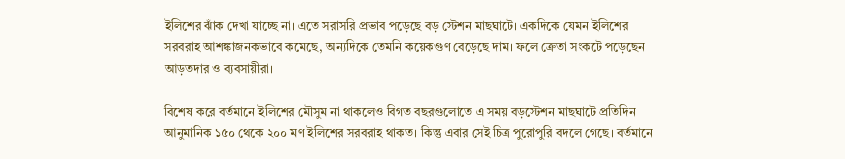ইলিশের ঝাঁক দেখা যাচ্ছে না। এতে সরাসরি প্রভাব পড়েছে বড় স্টেশন মাছঘাটে। একদিকে যেমন ইলিশের সরবরাহ আশঙ্কাজনকভাবে কমেছে, অন্যদিকে তেমনি কয়েকগুণ বেড়েছে দাম। ফলে ক্রেতা সংকটে পড়েছেন আড়তদার ও ব্যবসায়ীরা।

বিশেষ করে বর্তমানে ইলিশের মৌসুম না থাকলেও বিগত বছরগুলোতে এ সময় বড়স্টেশন মাছঘাটে প্রতিদিন আনুমানিক ১৫০ থেকে ২০০ মণ ইলিশের সরবরাহ থাকত। কিন্তু এবার সেই চিত্র পুরোপুরি বদলে গেছে। বর্তমানে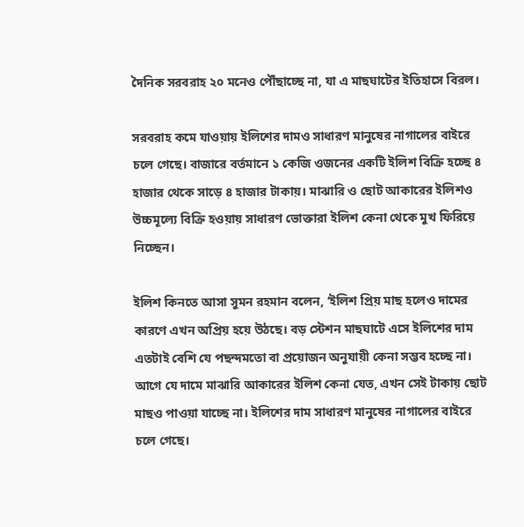দৈনিক সরবরাহ ২০ মনেও পৌঁছাচ্ছে না, যা এ মাছঘাটের ইতিহাসে বিরল।

সরবরাহ কমে যাওয়ায় ইলিশের দামও সাধারণ মানুষের নাগালের বাইরে চলে গেছে। বাজারে বর্তমানে ১ কেজি ওজনের একটি ইলিশ বিক্রি হচ্ছে ৪ হাজার থেকে সাড়ে ৪ হাজার টাকায়। মাঝারি ও ছোট আকারের ইলিশও উচ্চমূল্যে বিক্রি হওয়ায় সাধারণ ভোক্তারা ইলিশ কেনা থেকে মুখ ফিরিয়ে নিচ্ছেন।

ইলিশ কিনতে আসা সুমন রহমান বলেন, ‘ইলিশ প্রিয় মাছ হলেও দামের কারণে এখন অপ্রিয় হয়ে উঠছে। বড় স্টেশন মাছঘাটে এসে ইলিশের দাম এতটাই বেশি যে পছন্দমতো বা প্রয়োজন অনুযায়ী কেনা সম্ভব হচ্ছে না। আগে যে দামে মাঝারি আকারের ইলিশ কেনা যেত, এখন সেই টাকায় ছোট মাছও পাওয়া যাচ্ছে না। ইলিশের দাম সাধারণ মানুষের নাগালের বাইরে চলে গেছে।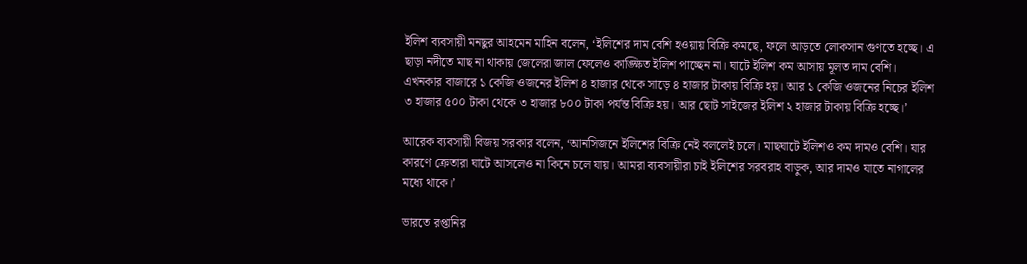ইলিশ ব্যবসায়ী মনছুর আহমেন মাহিন বলেন, ‘ইলিশের দাম বেশি হওয়ায় বিক্রি কমছে, ফলে আড়তে লোকসান গুণতে হচ্ছে। এ ছাড়া নদীতে মাছ না থাকায় জেলেরা জাল ফেলেও কাঙ্ক্ষিত ইলিশ পাচ্ছেন না। ঘাটে ইলিশ কম আসায় মূলত দাম বেশি। এখনকার বাজারে ১ কেজি ওজনের ইলিশ ৪ হাজার থেকে সাড়ে ৪ হাজার টাকায় বিক্রি হয়। আর ১ কেজি ওজনের নিচের ইলিশ ৩ হাজার ৫০০ টাকা থেকে ৩ হাজার ৮০০ টাকা পর্যন্ত বিক্রি হয়। আর ছোট সাইজের ইলিশ ২ হাজার টাকায় বিক্রি হচ্ছে।’

আরেক ব্যবসায়ী বিজয় সরকার বলেন, ‘আনসিজনে ইলিশের বিক্রি নেই বললেই চলে। মাছঘাটে ইলিশও কম দামও বেশি। যার কারণে ক্রেতারা ঘাটে আসলেও না কিনে চলে যায়। আমরা ব্যবসায়ীরা চাই ইলিশের সরবরাহ বাড়ুক, আর দামও যাতে নাগালের মধ্যে থাকে।’

ভারতে রপ্তানির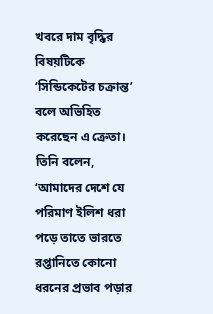খবরে দাম বৃদ্ধির বিষয়টিকে ‘সিন্ডিকেটের চক্রান্ত’ বলে অভিহিত করেছেন এ ক্রেতা। তিনি বলেন, ‘আমাদের দেশে যে পরিমাণ ইলিশ ধরা পড়ে তাতে ভারতে রপ্তানিতে কোনো ধরনের প্রভাব পড়ার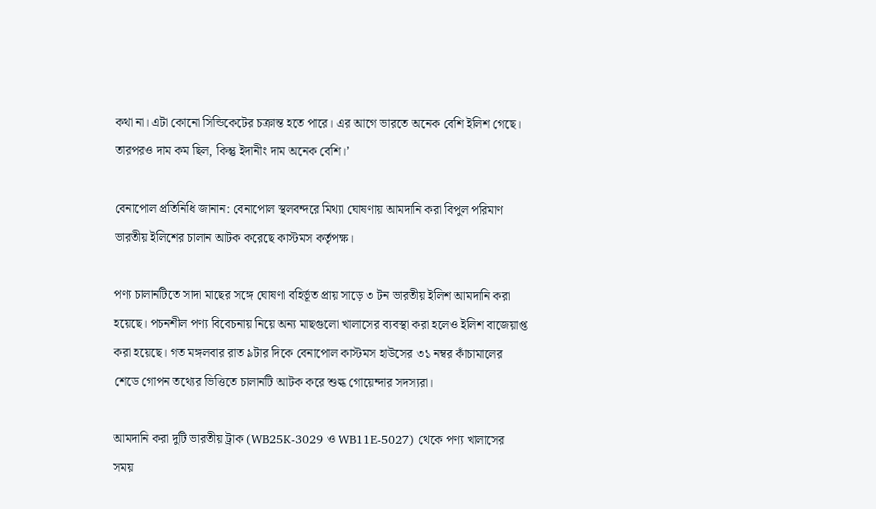কথা না। এটা কোনো সিন্ডিকেটের চক্রান্ত হতে পারে। এর আগে ভারতে অনেক বেশি ইলিশ গেছে। তারপরও দাম কম ছিল, কিন্তু ইদানীং দাম অনেক বেশি।’

বেনাপোল প্রতিনিধি জানান: বেনাপোল স্থলবন্দরে মিথ্যা ঘোষণায় আমদানি করা বিপুল পরিমাণ ভারতীয় ইলিশের চালান আটক করেছে কাস্টমস কর্তৃপক্ষ।

পণ্য চালানটিতে সাদা মাছের সঙ্গে ঘোষণা বহির্ভূত প্রায় সাড়ে ৩ টন ভারতীয় ইলিশ আমদানি করা হয়েছে। পচনশীল পণ্য বিবেচনায় নিয়ে অন্য মাছগুলো খালাসের ব্যবস্থা করা হলেও ইলিশ বাজেয়াপ্ত করা হয়েছে। গত মঙ্গলবার রাত ৯টার দিকে বেনাপোল কাস্টমস হাউসের ৩১ নম্বর কাঁচামালের শেডে গোপন তথ্যের ভিত্তিতে চালানটি আটক করে শুল্ক গোয়েন্দার সদস্যরা।

আমদানি করা দুটি ভারতীয় ট্রাক (WB25K-3029 ও WB11E-5027) থেকে পণ্য খালাসের সময়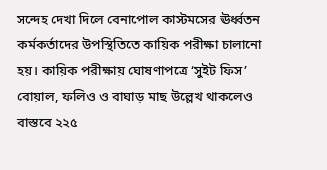সন্দেহ দেখা দিলে বেনাপোল কাস্টমসের ঊর্ধ্বতন কর্মকর্তাদের উপস্থিতিতে কায়িক পরীক্ষা চালানো হয়। কায়িক পরীক্ষায় ঘোষণাপত্রে ‘সুইট ফিস’ বোয়াল, ফলিও ও বাঘাড় মাছ উল্লেখ থাকলেও বাস্তবে ২২৫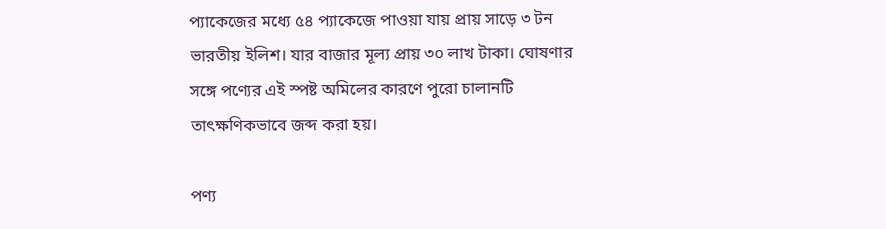প্যাকেজের মধ্যে ৫৪ প্যাকেজে পাওয়া যায় প্রায় সাড়ে ৩ টন ভারতীয় ইলিশ। যার বাজার মূল্য প্রায় ৩০ লাখ টাকা। ঘোষণার সঙ্গে পণ্যের এই স্পষ্ট অমিলের কারণে পুরো চালানটি তাৎক্ষণিকভাবে জব্দ করা হয়।

পণ্য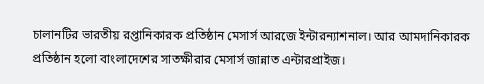চালানটির ভারতীয় রপ্তানিকারক প্রতিষ্ঠান মেসার্স আরজে ইন্টারন্যাশনাল। আর আমদানিকারক প্রতিষ্ঠান হলো বাংলাদেশের সাতক্ষীরার মেসার্স জান্নাত এন্টারপ্রাইজ।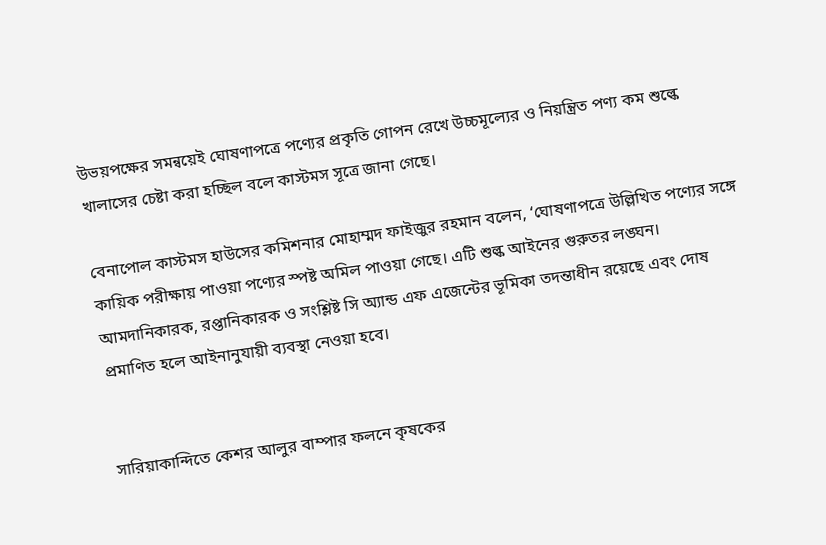উভয়পক্ষের সমন্বয়েই ঘোষণাপত্রে পণ্যের প্রকৃতি গোপন রেখে উচ্চমূল্যের ও নিয়ন্ত্রিত পণ্য কম শুল্কে খালাসের চেষ্টা করা হচ্ছিল বলে কাস্টমস সূত্রে জানা গেছে।

বেনাপোল কাস্টমস হাউসের কমিশনার মোহাম্মদ ফাইজুর রহমান বলেন, ‘ঘোষণাপত্রে উল্লিখিত পণ্যের সঙ্গে কায়িক পরীক্ষায় পাওয়া পণ্যের স্পষ্ট অমিল পাওয়া গেছে। এটি শুল্ক আইনের গুরুতর লঙ্ঘন। আমদানিকারক, রপ্তানিকারক ও সংশ্লিষ্ট সি অ্যান্ড এফ এজেন্টের ভূমিকা তদন্তাধীন রয়েছে এবং দোষ প্রমাণিত হলে আইনানুযায়ী ব্যবস্থা নেওয়া হবে।


সারিয়াকান্দিতে কেশর আলুর বাম্পার ফলনে কৃষকের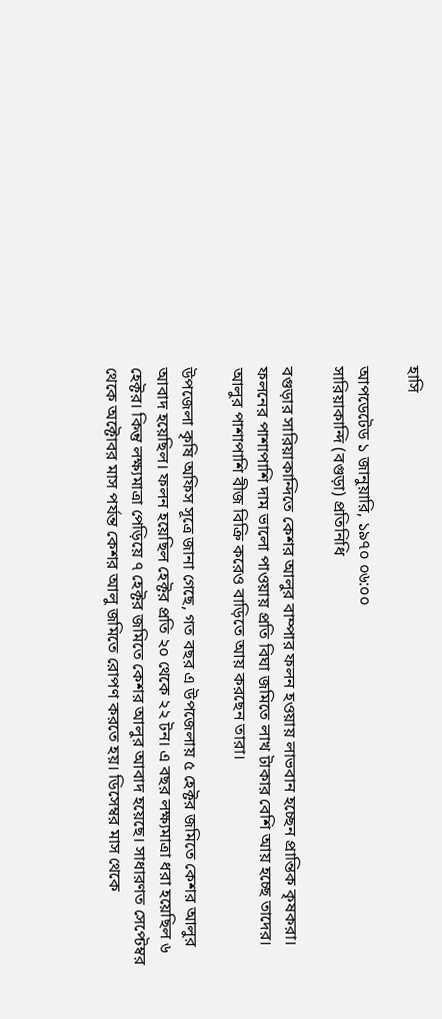হাসি

আপডেটেড ১ জানুয়ারি, ১৯৭০ ০৬:০০
সারিয়াকান্দি (বগুড়া) প্রতিনিধি

বগুড়ার সারিয়াকান্দিতে কেশর আলুর বাম্পার ফলন হওয়ায় লাভবান হচ্ছেন প্রান্তিক কৃষকরা। ফলনের পাশাপাশি দাম ভালো পাওয়ায় প্রতি বিঘা জমিতে লাখ টাকার বেশি আয় হচ্ছে তাদের। আলুর পাশাপাশি বীজ বিক্রি করেও বাড়িতে আয় করছেন তারা।

উপজেলা কৃষি অফিস সূত্রে জানা গেছে, গত বছর এ উপজেলায় ৫ হেক্টর জমিতে কেশর আলুর আবাদ হয়েছিল। ফলন হয়েছিল হেক্টর প্রতি ২০ থেকে ২২ টন। এ বছর লক্ষ্যমাত্রা ধরা হয়েছিল ৬ হেক্টর। কিন্তু লক্ষ্যমাত্রা পেড়িয়ে ৭ হেক্টর জমিতে কেশর আলুর আবাদ হয়েছে। সাধারণত সেপ্টেম্বর থেকে অক্টোবর মাস পর্যন্ত কেশর আলু জমিতে রোপণ করতে হয়। ডিসেম্বর মাস থেকে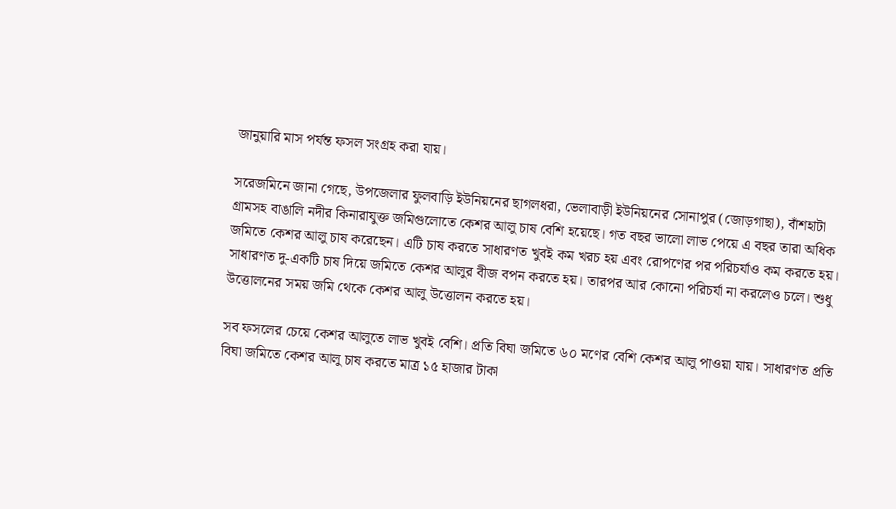জানুয়ারি মাস পর্যন্ত ফসল সংগ্রহ করা যায়।

সরেজমিনে জানা গেছে, উপজেলার ফুলবাড়ি ইউনিয়নের ছাগলধরা, ভেলাবাড়ী ইউনিয়নের সোনাপুর (জোড়গাছা), বাঁশহাটা গ্রামসহ বাঙালি নদীর কিনারাযুক্ত জমিগুলোতে কেশর আলু চাষ বেশি হয়েছে। গত বছর ভালো লাভ পেয়ে এ বছর তারা অধিক জমিতে কেশর আলু চাষ করেছেন। এটি চাষ করতে সাধারণত খুবই কম খরচ হয় এবং রোপণের পর পরিচর্যাও কম করতে হয়। সাধারণত দু-একটি চাষ দিয়ে জমিতে কেশর আলুর বীজ বপন করতে হয়। তারপর আর কোনো পরিচর্যা না করলেও চলে। শুধু উত্তোলনের সময় জমি থেকে কেশর আলু উত্তোলন করতে হয়।

সব ফসলের চেয়ে কেশর আলুতে লাভ খুবই বেশি। প্রতি বিঘা জমিতে ৬০ মণের বেশি কেশর আলু পাওয়া যায়। সাধারণত প্রতি বিঘা জমিতে কেশর আলু চাষ করতে মাত্র ১৫ হাজার টাকা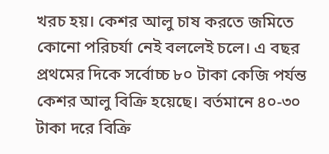খরচ হয়। কেশর আলু চাষ করতে জমিতে কোনো পরিচর্যা নেই বললেই চলে। এ বছর প্রথমের দিকে সর্বোচ্চ ৮০ টাকা কেজি পর্যন্ত কেশর আলু বিক্রি হয়েছে। বর্তমানে ৪০-৩০ টাকা দরে বিক্রি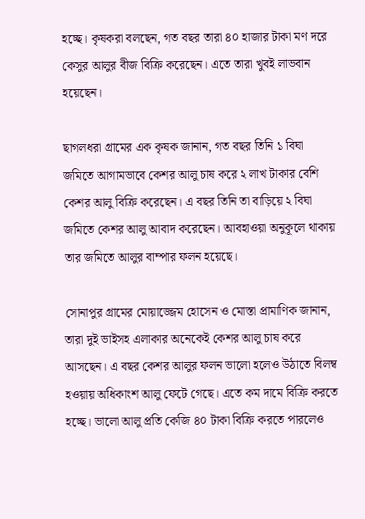হচ্ছে। কৃষকরা বলছেন, গত বছর তারা ৪০ হাজার টাকা মণ দরে কেসুর আলুর বীজ বিক্রি করেছেন। এতে তারা খুবই লাভবান হয়েছেন।

ছাগলধরা গ্রামের এক কৃষক জানান, গত বছর তিনি ১ বিঘা জমিতে আগামভাবে কেশর আলু চাষ করে ২ লাখ টাকার বেশি কেশর আলু বিক্রি করেছেন। এ বছর তিনি তা বাড়িয়ে ২ বিঘা জমিতে কেশর আলু আবাদ করেছেন। আবহাওয়া অনুকূলে থাকায় তার জমিতে আলুর বাম্পার ফলন হয়েছে।

সোনাপুর গ্রামের মোয়াজ্জেম হোসেন ও মোস্তা প্রামাণিক জানান, তারা দুই ভাইসহ এলাকার অনেকেই কেশর আলু চাষ করে আসছেন। এ বছর কেশর আলুর ফলন ভালো হলেও উঠাতে বিলম্ব হওয়ায় অধিকাংশ আলু ফেটে গেছে। এতে কম দামে বিক্রি করতে হচ্ছে। ভালো আলু প্রতি কেজি ৪০ টাকা বিক্রি করতে পারলেও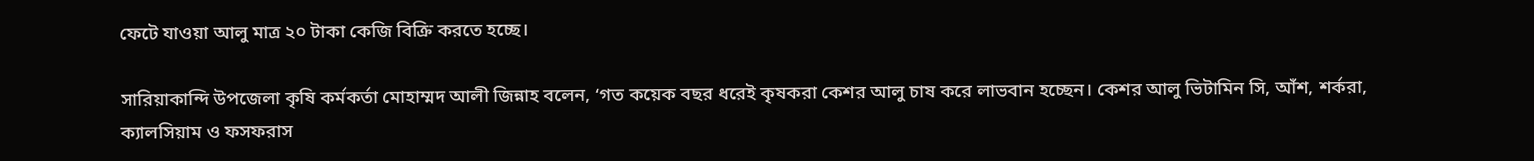ফেটে যাওয়া আলু মাত্র ২০ টাকা কেজি বিক্রি করতে হচ্ছে।

সারিয়াকান্দি উপজেলা কৃষি কর্মকর্তা মোহাম্মদ আলী জিন্নাহ বলেন, ‘গত কয়েক বছর ধরেই কৃষকরা কেশর আলু চাষ করে লাভবান হচ্ছেন। কেশর আলু ভিটামিন সি, আঁশ, শর্করা, ক্যালসিয়াম ও ফসফরাস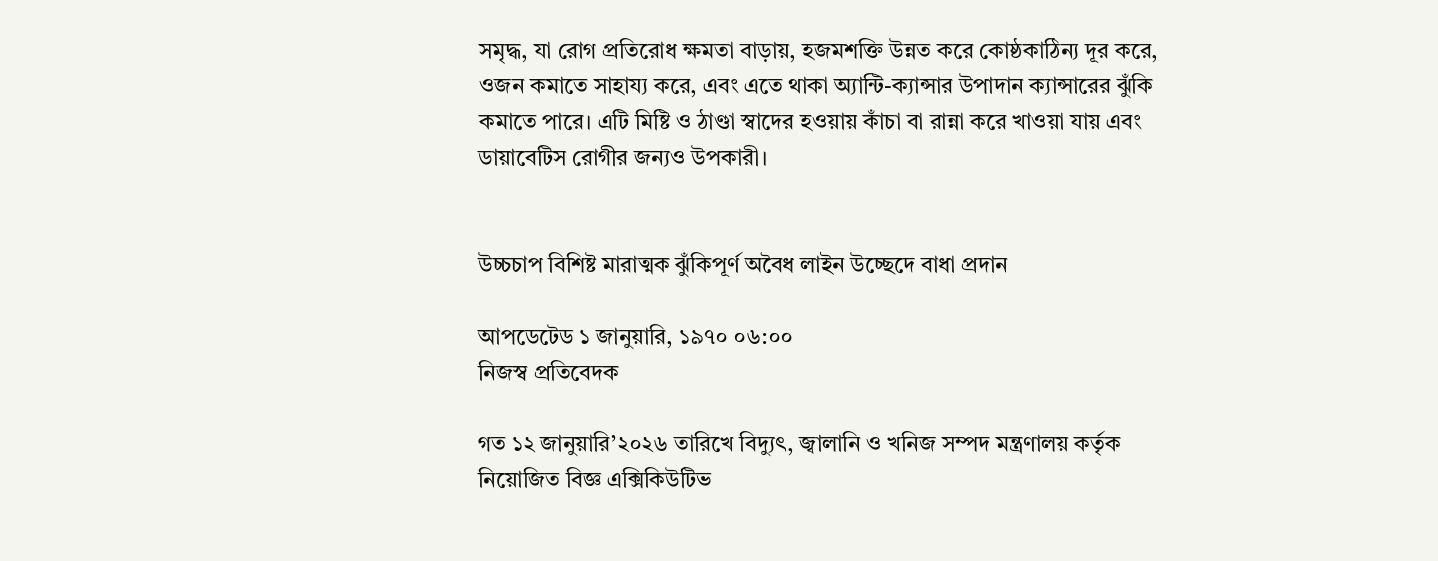সমৃদ্ধ, যা রোগ প্রতিরোধ ক্ষমতা বাড়ায়, হজমশক্তি উন্নত করে কোষ্ঠকাঠিন্য দূর করে, ওজন কমাতে সাহায্য করে, এবং এতে থাকা অ্যান্টি-ক্যান্সার উপাদান ক্যান্সারের ঝুঁকি কমাতে পারে। এটি মিষ্টি ও ঠাণ্ডা স্বাদের হওয়ায় কাঁচা বা রান্না করে খাওয়া যায় এবং ডায়াবেটিস রোগীর জন্যও উপকারী।


উচ্চচাপ বিশিষ্ট মারাত্মক ঝুঁকিপূর্ণ অবৈধ লাইন উচ্ছেদে বাধা প্রদান

আপডেটেড ১ জানুয়ারি, ১৯৭০ ০৬:০০
নিজস্ব প্রতিবেদক

গত ১২ জানুয়ারি’২০২৬ তারিখে বিদ্যুৎ, জ্বালানি ও খনিজ সম্পদ মন্ত্রণালয় কর্তৃক নিয়োজিত বিজ্ঞ এক্সিকিউটিভ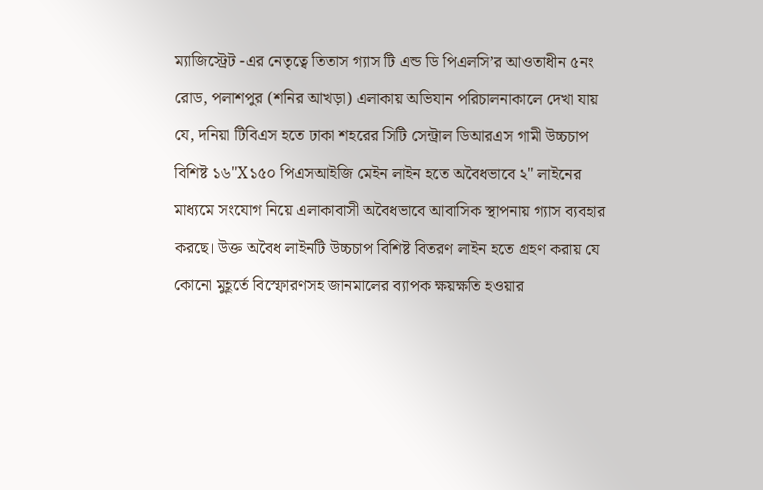ম্যাজিস্ট্রেট -এর নেতৃত্বে তিতাস গ্যাস টি এন্ড ডি পিএলসি’র আওতাধীন ৫নং রোড, পলাশপুর (শনির আখড়া) এলাকায় অভিযান পরিচালনাকালে দেখা যায় যে, দনিয়া টিবিএস হতে ঢাকা শহরের সিটি সেন্ট্রাল ডিআরএস গামী উচ্চচাপ বিশিষ্ট ১৬"X১৫০ পিএসআইজি মেইন লাইন হতে অবৈধভাবে ২" লাইনের মাধ্যমে সংযোগ নিয়ে এলাকাবাসী অবৈধভাবে আবাসিক স্থাপনায় গ্যাস ব্যবহার করছে। উক্ত অবৈধ লাইনটি উচ্চচাপ বিশিষ্ট বিতরণ লাইন হতে গ্রহণ করায় যে কোনো মুহূর্তে বিস্ফোরণসহ জানমালের ব্যাপক ক্ষয়ক্ষতি হওয়ার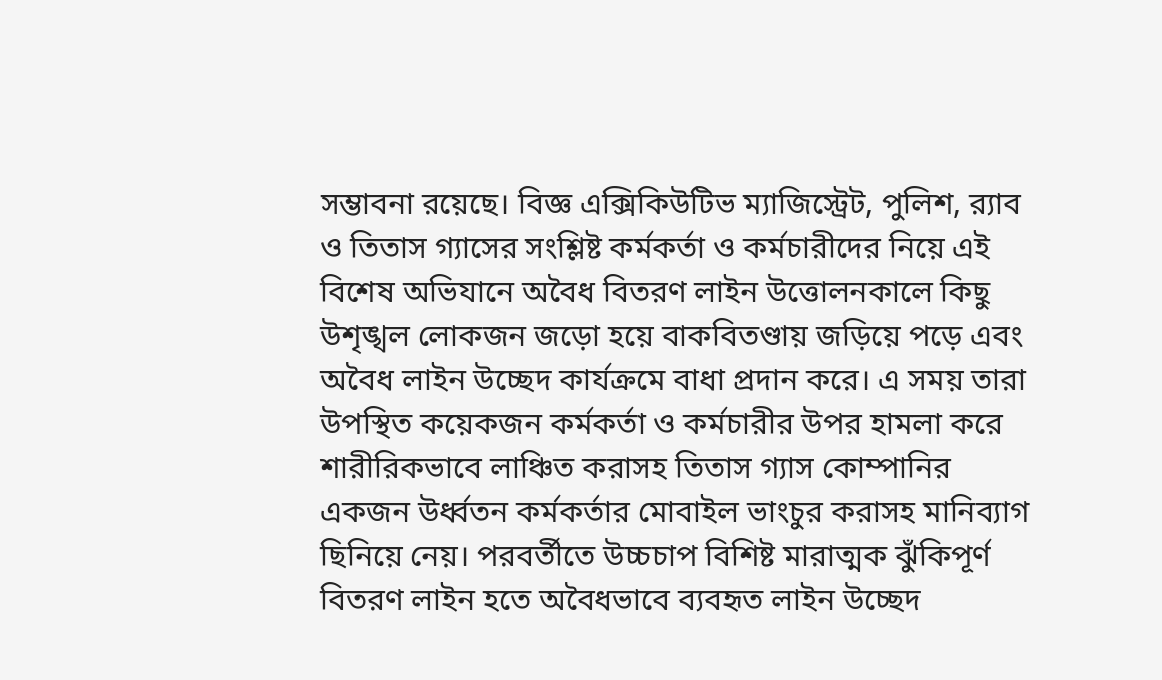সম্ভাবনা রয়েছে। বিজ্ঞ এক্সিকিউটিভ ম্যাজিস্ট্রেট, পুলিশ, র‍্যাব ও তিতাস গ্যাসের সংশ্লিষ্ট কর্মকর্তা ও কর্মচারীদের নিয়ে এই বিশেষ অভিযানে অবৈধ বিতরণ লাইন উত্তোলনকালে কিছু উশৃঙ্খল লোকজন জড়ো হয়ে বাকবিতণ্ডায় জড়িয়ে পড়ে এবং অবৈধ লাইন উচ্ছেদ কার্যক্রমে বাধা প্রদান করে। এ সময় তারা উপস্থিত কয়েকজন কর্মকর্তা ও কর্মচারীর উপর হামলা করে শারীরিকভাবে লাঞ্চিত করাসহ তিতাস গ্যাস কোম্পানির একজন উর্ধ্বতন কর্মকর্তার মোবাইল ভাংচুর করাসহ মানিব্যাগ ছিনিয়ে নেয়। পরবর্তীতে উচ্চচাপ বিশিষ্ট মারাত্মক ঝুঁকিপূর্ণ বিতরণ লাইন হতে অবৈধভাবে ব্যবহৃত লাইন উচ্ছেদ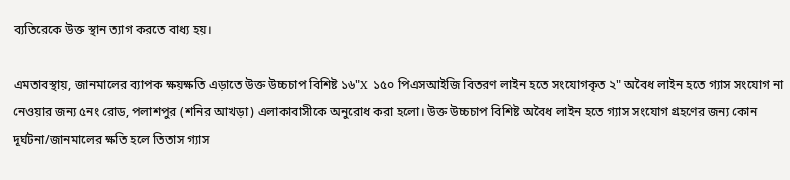ব্যতিরেকে উক্ত স্থান ত্যাগ করতে বাধ্য হয়।

এমতাবস্থায়, জানমালের ব্যাপক ক্ষয়ক্ষতি এড়াতে উক্ত উচ্চচাপ বিশিষ্ট ১৬"X ১৫০ পিএসআইজি বিতরণ লাইন হতে সংযোগকৃত ২" অবৈধ লাইন হতে গ্যাস সংযোগ না নেওয়ার জন্য ৫নং রোড, পলাশপুর (শনির আখড়া) এলাকাবাসীকে অনুরোধ করা হলো। উক্ত উচ্চচাপ বিশিষ্ট অবৈধ লাইন হতে গ্যাস সংযোগ গ্রহণের জন্য কোন দূর্ঘটনা/জানমালের ক্ষতি হলে তিতাস গ্যাস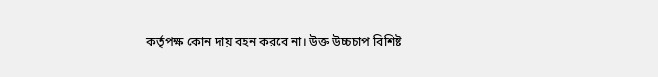কর্তৃপক্ষ কোন দায় বহন করবে না। উক্ত উচ্চচাপ বিশিষ্ট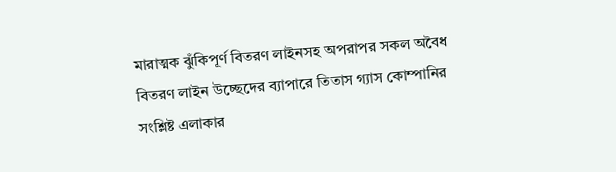মারাত্মক ঝুঁকিপূর্ণ বিতরণ লাইনসহ অপরাপর সকল অবৈধ বিতরণ লাইন উচ্ছেদের ব্যাপারে তিতাস গ্যাস কোম্পানির সংশ্লিষ্ট এলাকার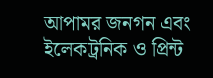আপামর জনগন এবং ইলেকট্রনিক ও প্রিন্ট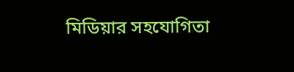মিডিয়ার সহযোগিতা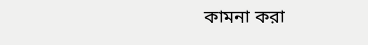কামনা করা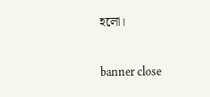হলো।


banner close